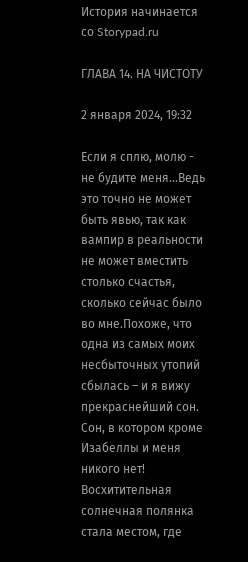История начинается со Storypad.ru

ГЛАВА 14. НА ЧИСТОТУ

2 января 2024, 19:32

Если я сплю, молю - не будите меня...Ведь это точно не может быть явью, так как вампир в реальности не может вместить столько счастья, сколько сейчас было во мне.Похоже, что одна из самых моих несбыточных утопий сбылась – и я вижу прекраснейший сон. Сон, в котором кроме Изабеллы и меня никого нет! Восхитительная солнечная полянка стала местом, где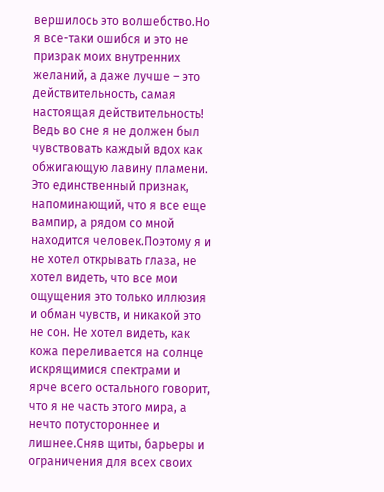вершилось это волшебство.Но я все-таки ошибся и это не призрак моих внутренних желаний, а даже лучше – это действительность, самая настоящая действительность! Ведь во сне я не должен был чувствовать каждый вдох как обжигающую лавину пламени. Это единственный признак, напоминающий, что я все еще вампир, а рядом со мной находится человек.Поэтому я и не хотел открывать глаза, не хотел видеть, что все мои ощущения это только иллюзия и обман чувств, и никакой это не сон. Не хотел видеть, как кожа переливается на солнце искрящимися спектрами и ярче всего остального говорит, что я не часть этого мира, а нечто потустороннее и лишнее.Сняв щиты, барьеры и ограничения для всех своих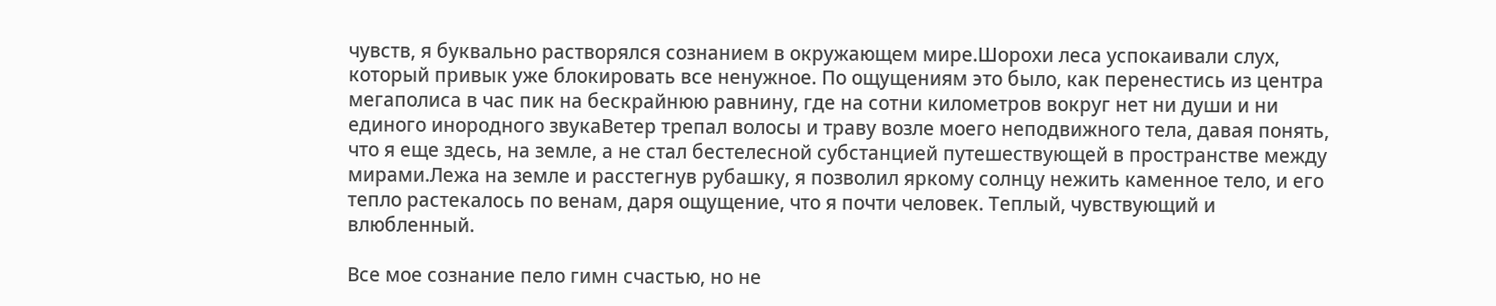чувств, я буквально растворялся сознанием в окружающем мире.Шорохи леса успокаивали слух, который привык уже блокировать все ненужное. По ощущениям это было, как перенестись из центра мегаполиса в час пик на бескрайнюю равнину, где на сотни километров вокруг нет ни души и ни единого инородного звукаВетер трепал волосы и траву возле моего неподвижного тела, давая понять, что я еще здесь, на земле, а не стал бестелесной субстанцией путешествующей в пространстве между мирами.Лежа на земле и расстегнув рубашку, я позволил яркому солнцу нежить каменное тело, и его тепло растекалось по венам, даря ощущение, что я почти человек. Теплый, чувствующий и влюбленный.

Все мое сознание пело гимн счастью, но не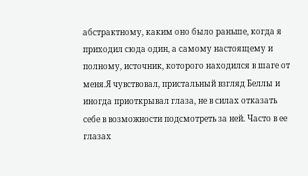абстрактному, каким оно было раньше, когда я приходил сюда один, а самому настоящему и полному, источник, которого находился в шаге от меня.Я чувствовал, пристальный взгляд Беллы и иногда приоткрывал глаза, не в силах отказать себе в возможности подсмотреть за ней. Часто в ее глазах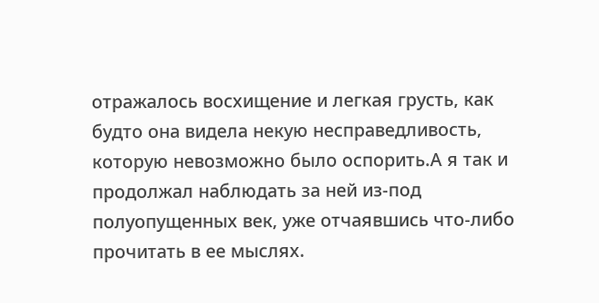отражалось восхищение и легкая грусть, как будто она видела некую несправедливость, которую невозможно было оспорить.А я так и продолжал наблюдать за ней из-под полуопущенных век, уже отчаявшись что-либо прочитать в ее мыслях.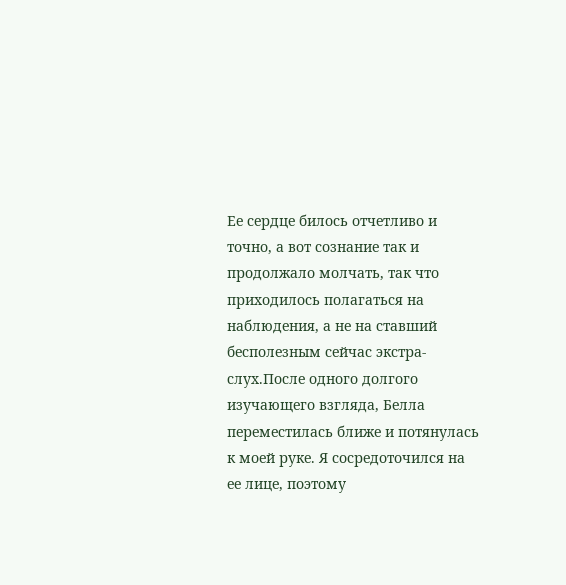Ее сердце билось отчетливо и точно, а вот сознание так и продолжало молчать, так что приходилось полагаться на наблюдения, а не на ставший бесполезным сейчас экстра-слух.После одного долгого изучающего взгляда, Белла переместилась ближе и потянулась к моей руке. Я сосредоточился на ее лице, поэтому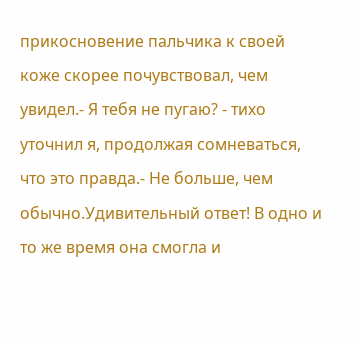прикосновение пальчика к своей коже скорее почувствовал, чем увидел.- Я тебя не пугаю? - тихо уточнил я, продолжая сомневаться, что это правда.- Не больше, чем обычно.Удивительный ответ! В одно и то же время она смогла и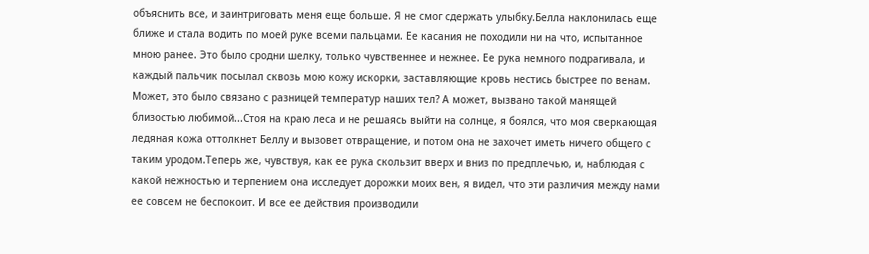объяснить все, и заинтриговать меня еще больше. Я не смог сдержать улыбку.Белла наклонилась еще ближе и стала водить по моей руке всеми пальцами. Ее касания не походили ни на что, испытанное мною ранее. Это было сродни шелку, только чувственнее и нежнее. Ее рука немного подрагивала, и каждый пальчик посылал сквозь мою кожу искорки, заставляющие кровь нестись быстрее по венам. Может, это было связано с разницей температур наших тел? А может, вызвано такой манящей близостью любимой...Стоя на краю леса и не решаясь выйти на солнце, я боялся, что моя сверкающая ледяная кожа оттолкнет Беллу и вызовет отвращение, и потом она не захочет иметь ничего общего с таким уродом.Теперь же, чувствуя, как ее рука скользит вверх и вниз по предплечью, и, наблюдая с какой нежностью и терпением она исследует дорожки моих вен, я видел, что эти различия между нами ее совсем не беспокоит. И все ее действия производили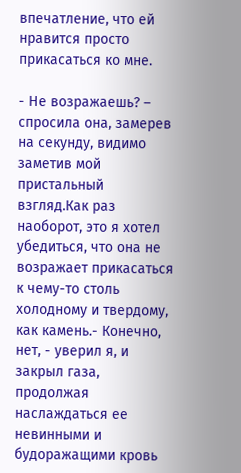впечатление, что ей нравится просто прикасаться ко мне.

- Не возражаешь? – спросила она, замерев на секунду, видимо заметив мой пристальный взгляд.Как раз наоборот, это я хотел убедиться, что она не возражает прикасаться к чему-то столь холодному и твердому, как камень.- Конечно, нет, - уверил я, и закрыл газа, продолжая наслаждаться ее невинными и будоражащими кровь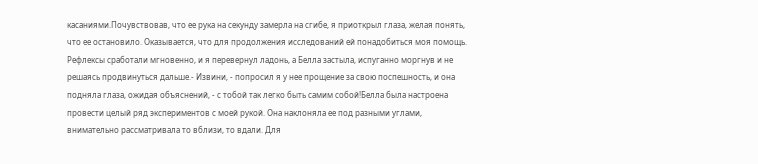касаниями.Почувствовав, что ее рука на секунду замерла на сгибе, я приоткрыл глаза, желая понять, что ее остановило. Оказывается, что для продолжения исследований ей понадобиться моя помощь. Рефлексы сработали мгновенно, и я перевернул ладонь, а Белла застыла, испуганно моргнув и не решаясь продвинуться дальше.- Извини, - попросил я у нее прощение за свою поспешность, и она подняла глаза, ожидая объяснений, - с тобой так легко быть самим собой!Белла была настроена провести целый ряд экспериментов с моей рукой. Она наклоняла ее под разными углами, внимательно рассматривала то вблизи, то вдали. Для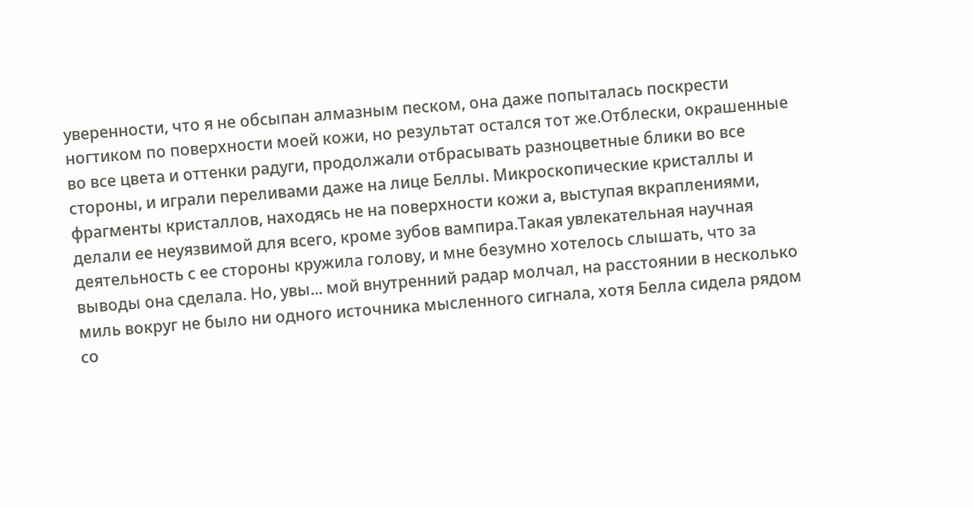уверенности, что я не обсыпан алмазным песком, она даже попыталась поскрести ногтиком по поверхности моей кожи, но результат остался тот же.Отблески, окрашенные во все цвета и оттенки радуги, продолжали отбрасывать разноцветные блики во все стороны, и играли переливами даже на лице Беллы. Микроскопические кристаллы и фрагменты кристаллов, находясь не на поверхности кожи а, выступая вкраплениями, делали ее неуязвимой для всего, кроме зубов вампира.Такая увлекательная научная деятельность с ее стороны кружила голову, и мне безумно хотелось слышать, что за выводы она сделала. Но, увы... мой внутренний радар молчал, на расстоянии в несколько миль вокруг не было ни одного источника мысленного сигнала, хотя Белла сидела рядом со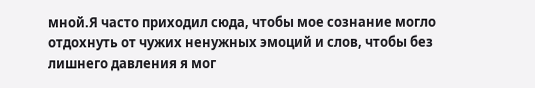мной.Я часто приходил сюда, чтобы мое сознание могло отдохнуть от чужих ненужных эмоций и слов, чтобы без лишнего давления я мог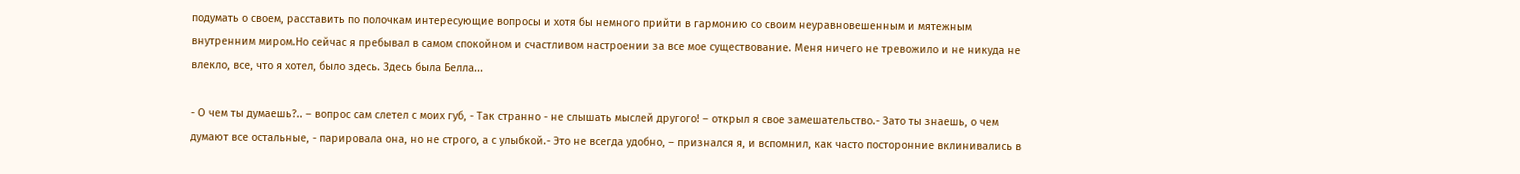подумать о своем, расставить по полочкам интересующие вопросы и хотя бы немного прийти в гармонию со своим неуравновешенным и мятежным внутренним миром.Но сейчас я пребывал в самом спокойном и счастливом настроении за все мое существование. Меня ничего не тревожило и не никуда не влекло, все, что я хотел, было здесь. Здесь была Белла...

- О чем ты думаешь?.. – вопрос сам слетел с моих губ, - Так странно - не слышать мыслей другого! – открыл я свое замешательство.- Зато ты знаешь, о чем думают все остальные, - парировала она, но не строго, а с улыбкой.- Это не всегда удобно, – признался я, и вспомнил, как часто посторонние вклинивались в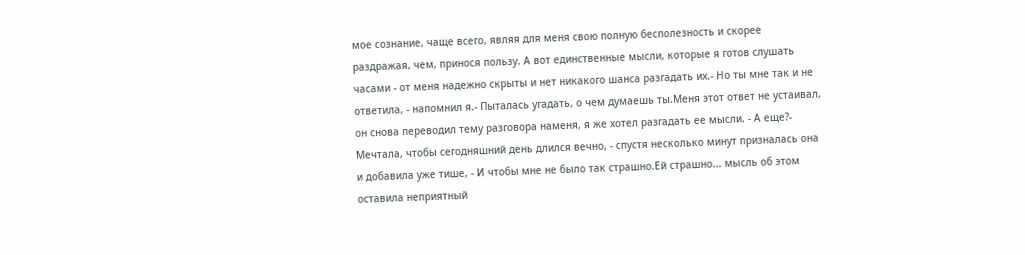мое сознание, чаще всего, являя для меня свою полную бесполезность и скорее раздражая, чем, принося пользу. А вот единственные мысли, которые я готов слушать часами - от меня надежно скрыты и нет никакого шанса разгадать их.- Но ты мне так и не ответила, - напомнил я.- Пыталась угадать, о чем думаешь ты.Меня этот ответ не устаивал, он снова переводил тему разговора наменя, я же хотел разгадать ее мысли. - А еще?- Мечтала, чтобы сегодняшний день длился вечно, - спустя несколько минут призналась она и добавила уже тише, - И чтобы мне не было так страшно.Ей страшно... мысль об этом оставила неприятный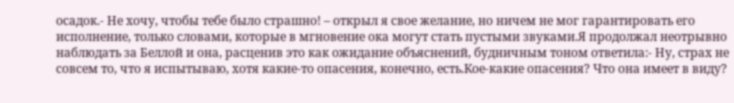осадок.- Не хочу, чтобы тебе было страшно! – открыл я свое желание, но ничем не мог гарантировать его исполнение, только словами, которые в мгновение ока могут стать пустыми звуками.Я продолжал неотрывно наблюдать за Беллой и она, расценив это как ожидание объяснений, будничным тоном ответила:- Ну, страх не совсем то, что я испытываю, хотя какие-то опасения, конечно, есть.Кое-какие опасения? Что она имеет в виду?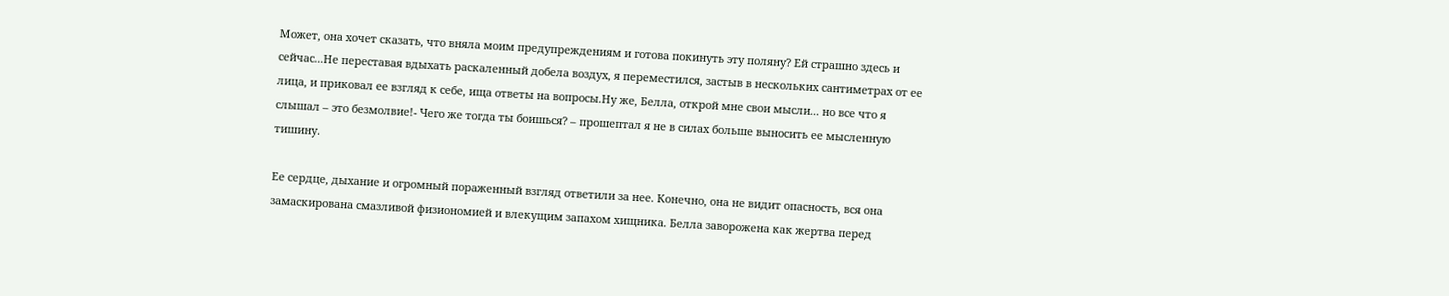Может, она хочет сказать, что вняла моим предупреждениям и готова покинуть эту поляну? Ей страшно здесь и сейчас...Не переставая вдыхать раскаленный добела воздух, я переместился, застыв в нескольких сантиметрах от ее лица, и приковал ее взгляд к себе, ища ответы на вопросы.Ну же, Белла, открой мне свои мысли... но все что я слышал – это безмолвие!- Чего же тогда ты боишься? – прошептал я не в силах больше выносить ее мысленную тишину.

Ее сердце, дыхание и огромный пораженный взгляд ответили за нее. Конечно, она не видит опасность, вся она замаскирована смазливой физиономией и влекущим запахом хищника. Белла заворожена как жертва перед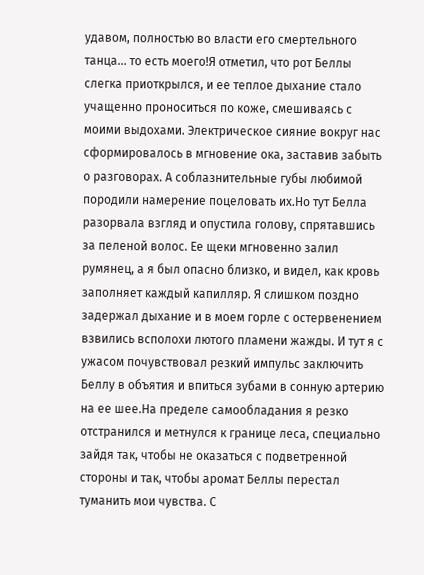удавом, полностью во власти его смертельного танца... то есть моего!Я отметил, что рот Беллы слегка приоткрылся, и ее теплое дыхание стало учащенно проноситься по коже, смешиваясь с моими выдохами. Электрическое сияние вокруг нас сформировалось в мгновение ока, заставив забыть о разговорах. А соблазнительные губы любимой породили намерение поцеловать их.Но тут Белла разорвала взгляд и опустила голову, спрятавшись за пеленой волос. Ее щеки мгновенно залил румянец, а я был опасно близко, и видел, как кровь заполняет каждый капилляр. Я слишком поздно задержал дыхание и в моем горле с остервенением взвились всполохи лютого пламени жажды. И тут я с ужасом почувствовал резкий импульс заключить Беллу в объятия и впиться зубами в сонную артерию на ее шее.На пределе самообладания я резко отстранился и метнулся к границе леса, специально зайдя так, чтобы не оказаться с подветренной стороны и так, чтобы аромат Беллы перестал туманить мои чувства. С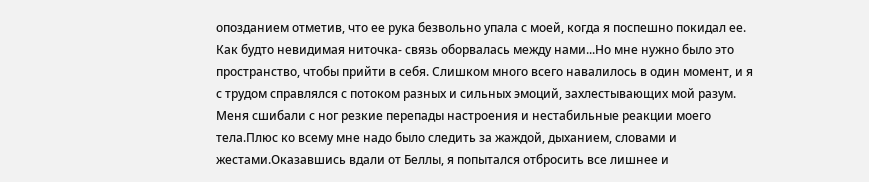опозданием отметив, что ее рука безвольно упала с моей, когда я поспешно покидал ее. Как будто невидимая ниточка- связь оборвалась между нами...Но мне нужно было это пространство, чтобы прийти в себя. Слишком много всего навалилось в один момент, и я с трудом справлялся с потоком разных и сильных эмоций, захлестывающих мой разум. Меня сшибали с ног резкие перепады настроения и нестабильные реакции моего тела.Плюс ко всему мне надо было следить за жаждой, дыханием, словами и жестами.Оказавшись вдали от Беллы, я попытался отбросить все лишнее и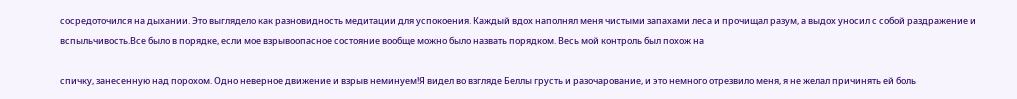сосредоточился на дыхании. Это выглядело как разновидность медитации для успокоения. Каждый вдох наполнял меня чистыми запахами леса и прочищал разум, а выдох уносил с собой раздражение и вспыльчивость.Все было в порядке, если мое взрывоопасное состояние вообще можно было назвать порядком. Весь мой контроль был похож на

спичку, занесенную над порохом. Одно неверное движение и взрыв неминуем!Я видел во взгляде Беллы грусть и разочарование, и это немного отрезвило меня, я не желал причинять ей боль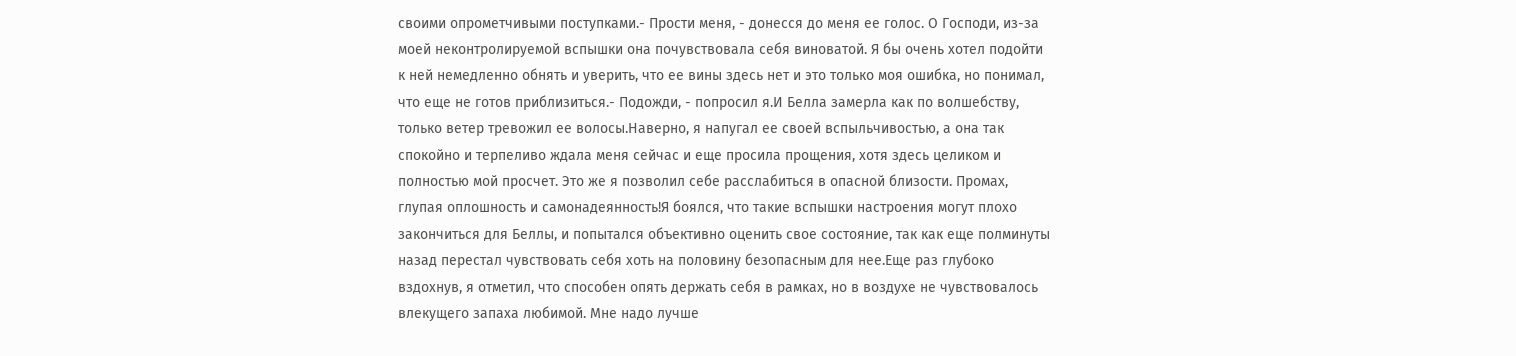своими опрометчивыми поступками.- Прости меня, - донесся до меня ее голос. О Господи, из-за моей неконтролируемой вспышки она почувствовала себя виноватой. Я бы очень хотел подойти к ней немедленно обнять и уверить, что ее вины здесь нет и это только моя ошибка, но понимал, что еще не готов приблизиться.- Подожди, - попросил я.И Белла замерла как по волшебству, только ветер тревожил ее волосы.Наверно, я напугал ее своей вспыльчивостью, а она так спокойно и терпеливо ждала меня сейчас и еще просила прощения, хотя здесь целиком и полностью мой просчет. Это же я позволил себе расслабиться в опасной близости. Промах, глупая оплошность и самонадеянность!Я боялся, что такие вспышки настроения могут плохо закончиться для Беллы, и попытался объективно оценить свое состояние, так как еще полминуты назад перестал чувствовать себя хоть на половину безопасным для нее.Еще раз глубоко вздохнув, я отметил, что способен опять держать себя в рамках, но в воздухе не чувствовалось влекущего запаха любимой. Мне надо лучше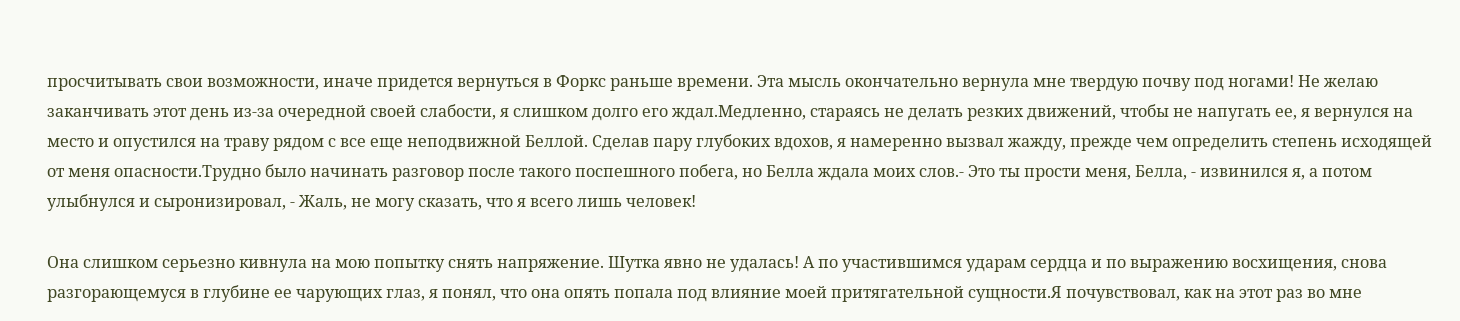просчитывать свои возможности, иначе придется вернуться в Форкс раньше времени. Эта мысль окончательно вернула мне твердую почву под ногами! Не желаю заканчивать этот день из-за очередной своей слабости, я слишком долго его ждал.Медленно, стараясь не делать резких движений, чтобы не напугать ее, я вернулся на место и опустился на траву рядом с все еще неподвижной Беллой. Сделав пару глубоких вдохов, я намеренно вызвал жажду, прежде чем определить степень исходящей от меня опасности.Трудно было начинать разговор после такого поспешного побега, но Белла ждала моих слов.- Это ты прости меня, Белла, - извинился я, а потом улыбнулся и сыронизировал, - Жаль, не могу сказать, что я всего лишь человек!

Она слишком серьезно кивнула на мою попытку снять напряжение. Шутка явно не удалась! А по участившимся ударам сердца и по выражению восхищения, снова разгорающемуся в глубине ее чарующих глаз, я понял, что она опять попала под влияние моей притягательной сущности.Я почувствовал, как на этот раз во мне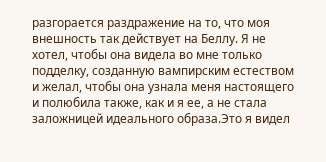разгорается раздражение на то, что моя внешность так действует на Беллу. Я не хотел, чтобы она видела во мне только подделку, созданную вампирским естеством и желал, чтобы она узнала меня настоящего и полюбила также, как и я ее, а не стала заложницей идеального образа.Это я видел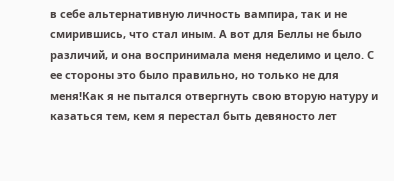в себе альтернативную личность вампира, так и не смирившись, что стал иным. А вот для Беллы не было различий, и она воспринимала меня неделимо и цело. С ее стороны это было правильно, но только не для меня!Как я не пытался отвергнуть свою вторую натуру и казаться тем, кем я перестал быть девяносто лет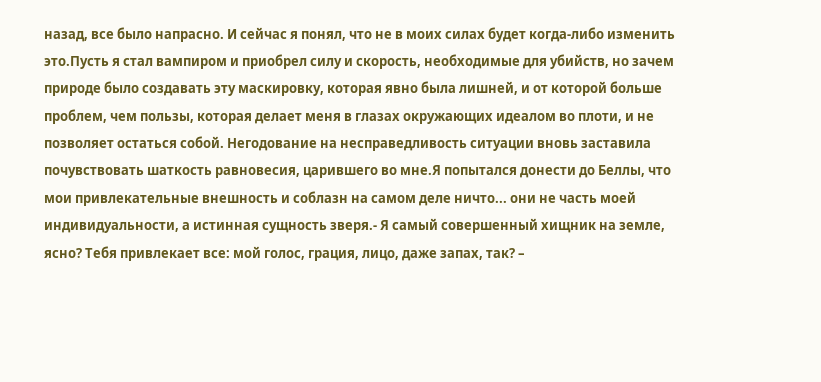назад, все было напрасно. И сейчас я понял, что не в моих силах будет когда-либо изменить это.Пусть я стал вампиром и приобрел силу и скорость, необходимые для убийств, но зачем природе было создавать эту маскировку, которая явно была лишней, и от которой больше проблем, чем пользы, которая делает меня в глазах окружающих идеалом во плоти, и не позволяет остаться собой. Негодование на несправедливость ситуации вновь заставила почувствовать шаткость равновесия, царившего во мне.Я попытался донести до Беллы, что мои привлекательные внешность и соблазн на самом деле ничто... они не часть моей индивидуальности, а истинная сущность зверя.- Я самый совершенный хищник на земле, ясно? Тебя привлекает все: мой голос, грация, лицо, даже запах, так? –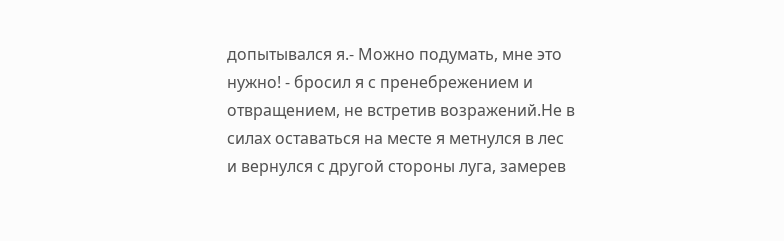допытывался я.- Можно подумать, мне это нужно! - бросил я с пренебрежением и отвращением, не встретив возражений.Не в силах оставаться на месте я метнулся в лес и вернулся с другой стороны луга, замерев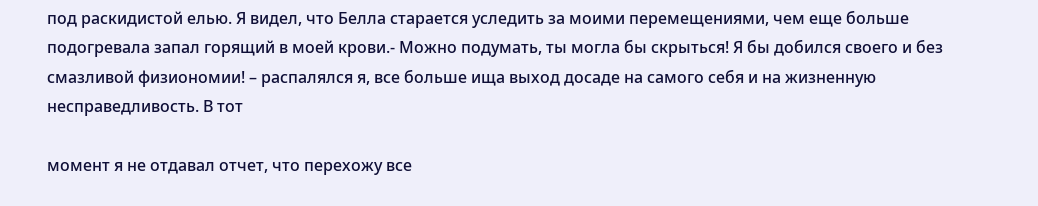под раскидистой елью. Я видел, что Белла старается уследить за моими перемещениями, чем еще больше подогревала запал горящий в моей крови.- Можно подумать, ты могла бы скрыться! Я бы добился своего и без смазливой физиономии! – распалялся я, все больше ища выход досаде на самого себя и на жизненную несправедливость. В тот

момент я не отдавал отчет, что перехожу все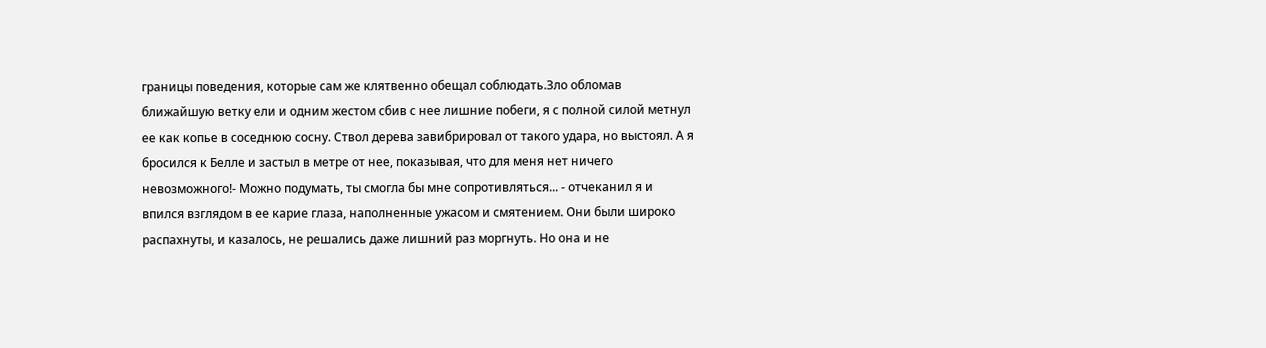границы поведения, которые сам же клятвенно обещал соблюдать.Зло обломав ближайшую ветку ели и одним жестом сбив с нее лишние побеги, я с полной силой метнул ее как копье в соседнюю сосну. Ствол дерева завибрировал от такого удара, но выстоял. А я бросился к Белле и застыл в метре от нее, показывая, что для меня нет ничего невозможного!- Можно подумать, ты смогла бы мне сопротивляться... - отчеканил я и впился взглядом в ее карие глаза, наполненные ужасом и смятением. Они были широко распахнуты, и казалось, не решались даже лишний раз моргнуть. Но она и не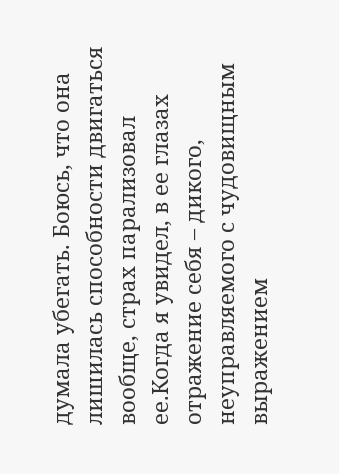думала убегать. Боюсь, что она лишилась способности двигаться вообще, страх парализовал ее.Когда я увидел, в ее глазах отражение себя – дикого, неуправляемого с чудовищным выражением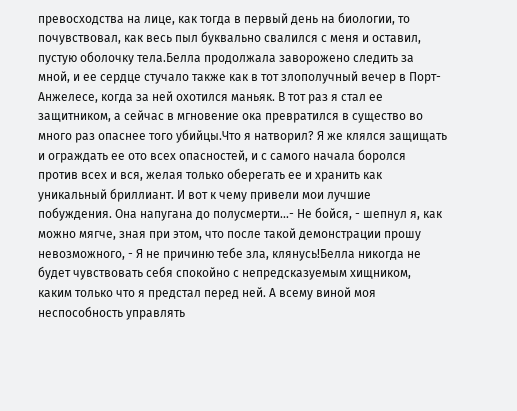превосходства на лице, как тогда в первый день на биологии, то почувствовал, как весь пыл буквально свалился с меня и оставил, пустую оболочку тела.Белла продолжала заворожено следить за мной, и ее сердце стучало также как в тот злополучный вечер в Порт-Анжелесе, когда за ней охотился маньяк. В тот раз я стал ее защитником, а сейчас в мгновение ока превратился в существо во много раз опаснее того убийцы.Что я натворил? Я же клялся защищать и ограждать ее ото всех опасностей, и с самого начала боролся против всех и вся, желая только оберегать ее и хранить как уникальный бриллиант. И вот к чему привели мои лучшие побуждения. Она напугана до полусмерти...- Не бойся, - шепнул я, как можно мягче, зная при этом, что после такой демонстрации прошу невозможного, - Я не причиню тебе зла, клянусь!Белла никогда не будет чувствовать себя спокойно с непредсказуемым хищником, каким только что я предстал перед ней. А всему виной моя неспособность управлять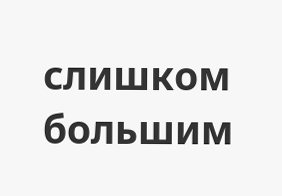слишком большим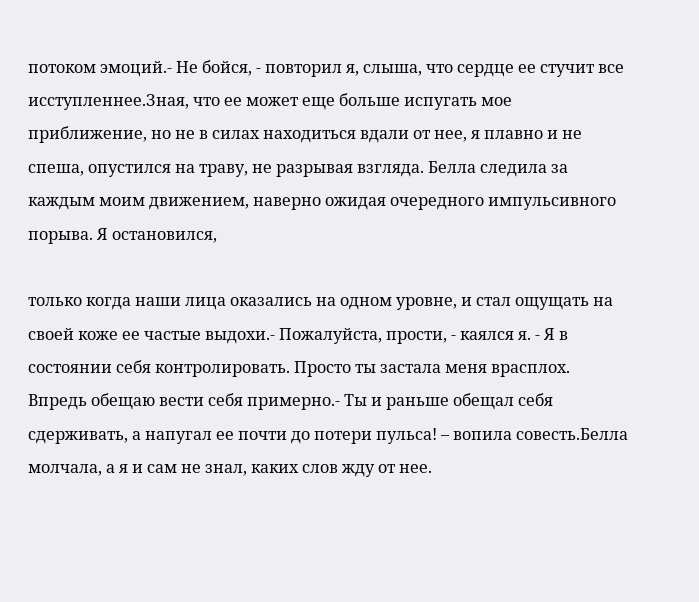потоком эмоций.- Не бойся, - повторил я, слыша, что сердце ее стучит все исступленнее.Зная, что ее может еще больше испугать мое приближение, но не в силах находиться вдали от нее, я плавно и не спеша, опустился на траву, не разрывая взгляда. Белла следила за каждым моим движением, наверно ожидая очередного импульсивного порыва. Я остановился,

только когда наши лица оказались на одном уровне, и стал ощущать на своей коже ее частые выдохи.- Пожалуйста, прости, - каялся я. - Я в состоянии себя контролировать. Просто ты застала меня врасплох. Впредь обещаю вести себя примерно.- Ты и раньше обещал себя сдерживать, а напугал ее почти до потери пульса! – вопила совесть.Белла молчала, а я и сам не знал, каких слов жду от нее.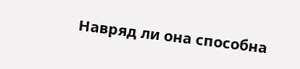Навряд ли она способна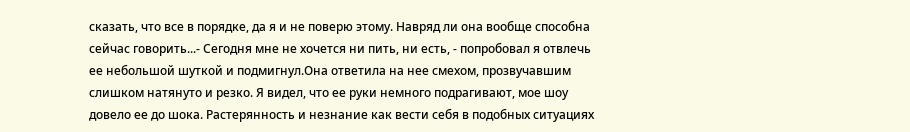сказать, что все в порядке, да я и не поверю этому. Навряд ли она вообще способна сейчас говорить...- Сегодня мне не хочется ни пить, ни есть, - попробовал я отвлечь ее небольшой шуткой и подмигнул.Она ответила на нее смехом, прозвучавшим слишком натянуто и резко. Я видел, что ее руки немного подрагивают, мое шоу довело ее до шока. Растерянность и незнание как вести себя в подобных ситуациях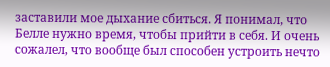заставили мое дыхание сбиться. Я понимал, что Белле нужно время, чтобы прийти в себя. И очень сожалел, что вообще был способен устроить нечто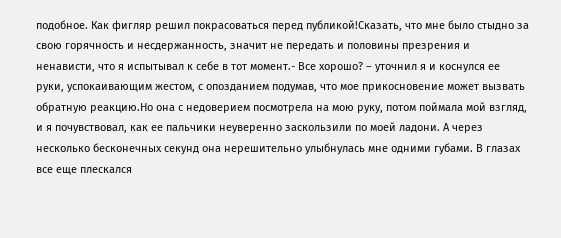подобное. Как фигляр решил покрасоваться перед публикой!Сказать, что мне было стыдно за свою горячность и несдержанность, значит не передать и половины презрения и ненависти, что я испытывал к себе в тот момент.- Все хорошо? – уточнил я и коснулся ее руки, успокаивающим жестом, с опозданием подумав, что мое прикосновение может вызвать обратную реакцию.Но она с недоверием посмотрела на мою руку, потом поймала мой взгляд, и я почувствовал, как ее пальчики неуверенно заскользили по моей ладони. А через несколько бесконечных секунд она нерешительно улыбнулась мне одними губами. В глазах все еще плескался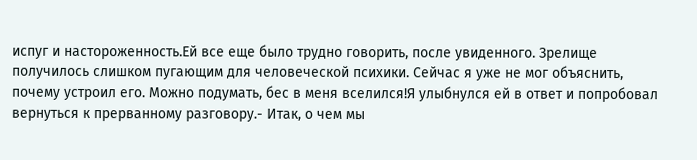испуг и настороженность.Ей все еще было трудно говорить, после увиденного. Зрелище получилось слишком пугающим для человеческой психики. Сейчас я уже не мог объяснить, почему устроил его. Можно подумать, бес в меня вселился!Я улыбнулся ей в ответ и попробовал вернуться к прерванному разговору.- Итак, о чем мы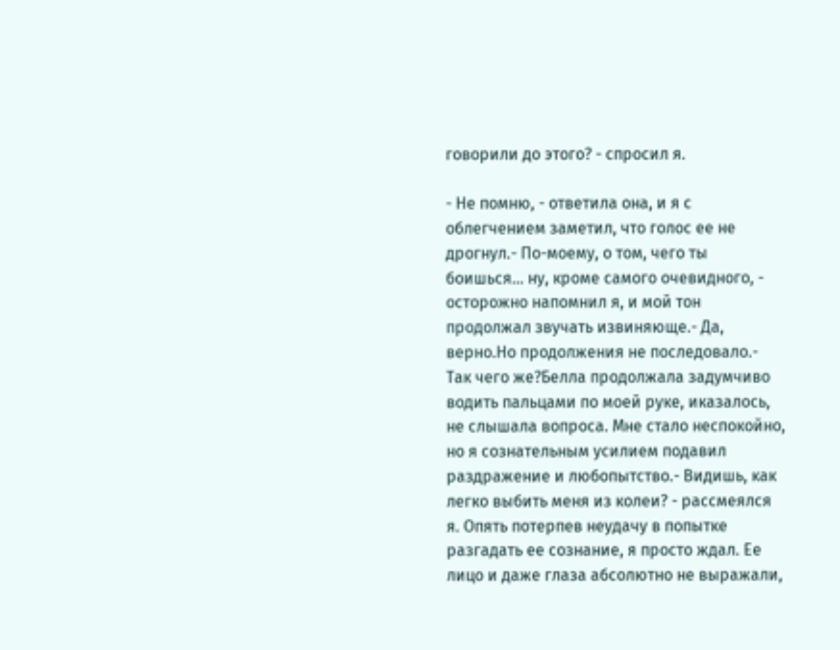говорили до этого? - спросил я.

- Не помню, - ответила она, и я с облегчением заметил, что голос ее не дрогнул.- По-моему, о том, чего ты боишься... ну, кроме самого очевидного, - осторожно напомнил я, и мой тон продолжал звучать извиняюще.- Да, верно.Но продолжения не последовало.- Так чего же?Белла продолжала задумчиво водить пальцами по моей руке, иказалось, не слышала вопроса. Мне стало неспокойно, но я сознательным усилием подавил раздражение и любопытство.- Видишь, как легко выбить меня из колеи? - рассмеялся я. Опять потерпев неудачу в попытке разгадать ее сознание, я просто ждал. Ее лицо и даже глаза абсолютно не выражали,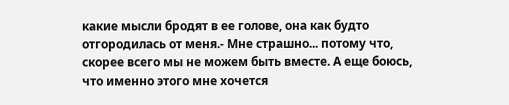какие мысли бродят в ее голове, она как будто отгородилась от меня.- Мне страшно... потому что, скорее всего мы не можем быть вместе. А еще боюсь, что именно этого мне хочется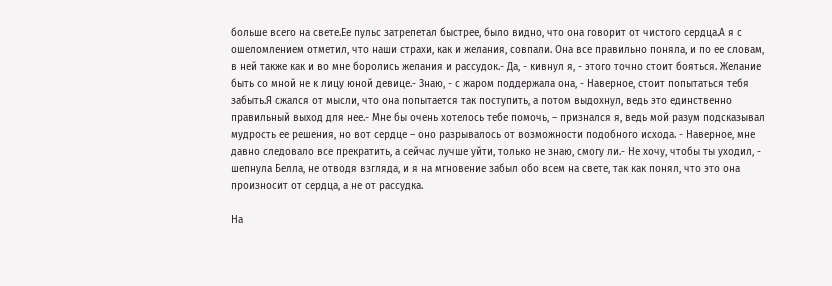больше всего на свете.Ее пульс затрепетал быстрее, было видно, что она говорит от чистого сердца.А я с ошеломлением отметил, что наши страхи, как и желания, совпали. Она все правильно поняла, и по ее словам, в ней также как и во мне боролись желания и рассудок.- Да, - кивнул я, - этого точно стоит бояться. Желание быть со мной не к лицу юной девице.- Знаю, - с жаром поддержала она, - Наверное, стоит попытаться тебя забыть.Я сжался от мысли, что она попытается так поступить, а потом выдохнул, ведь это единственно правильный выход для нее.- Мне бы очень хотелось тебе помочь, – признался я, ведь мой разум подсказывал мудрость ее решения, но вот сердце – оно разрывалось от возможности подобного исхода. - Наверное, мне давно следовало все прекратить, а сейчас лучше уйти, только не знаю, смогу ли.- Не хочу, чтобы ты уходил, - шепнула Белла, не отводя взгляда, и я на мгновение забыл обо всем на свете, так как понял, что это она произносит от сердца, а не от рассудка.

На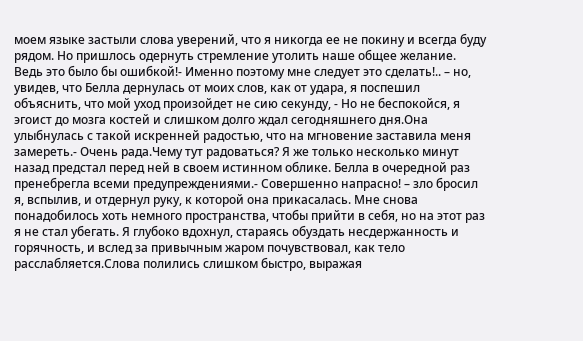моем языке застыли слова уверений, что я никогда ее не покину и всегда буду рядом. Но пришлось одернуть стремление утолить наше общее желание. Ведь это было бы ошибкой!- Именно поэтому мне следует это сделать!.. – но, увидев, что Белла дернулась от моих слов, как от удара, я поспешил объяснить, что мой уход произойдет не сию секунду, - Но не беспокойся, я эгоист до мозга костей и слишком долго ждал сегодняшнего дня.Она улыбнулась с такой искренней радостью, что на мгновение заставила меня замереть.- Очень рада.Чему тут радоваться? Я же только несколько минут назад предстал перед ней в своем истинном облике. Белла в очередной раз пренебрегла всеми предупреждениями.- Совершенно напрасно! – зло бросил я, вспылив, и отдернул руку, к которой она прикасалась. Мне снова понадобилось хоть немного пространства, чтобы прийти в себя, но на этот раз я не стал убегать. Я глубоко вдохнул, стараясь обуздать несдержанность и горячность, и вслед за привычным жаром почувствовал, как тело расслабляется.Слова полились слишком быстро, выражая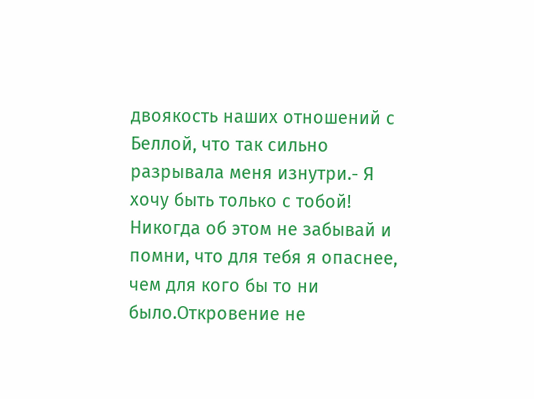двоякость наших отношений с Беллой, что так сильно разрывала меня изнутри.- Я хочу быть только с тобой! Никогда об этом не забывай и помни, что для тебя я опаснее, чем для кого бы то ни было.Откровение не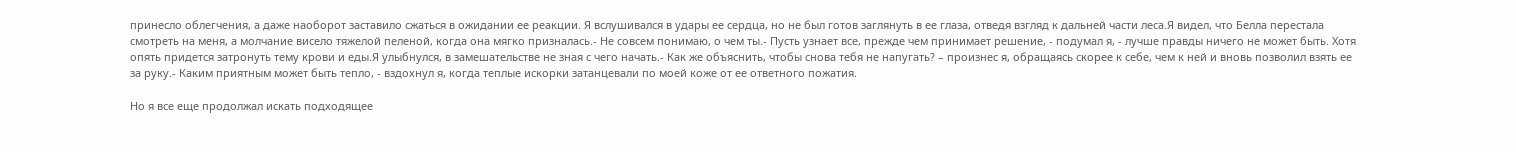принесло облегчения, а даже наоборот заставило сжаться в ожидании ее реакции. Я вслушивался в удары ее сердца, но не был готов заглянуть в ее глаза, отведя взгляд к дальней части леса.Я видел, что Белла перестала смотреть на меня, а молчание висело тяжелой пеленой, когда она мягко призналась.- Не совсем понимаю, о чем ты.- Пусть узнает все, прежде чем принимает решение, - подумал я, - лучше правды ничего не может быть. Хотя опять придется затронуть тему крови и еды.Я улыбнулся, в замешательстве не зная с чего начать.- Как же объяснить, чтобы снова тебя не напугать? – произнес я, обращаясь скорее к себе, чем к ней и вновь позволил взять ее за руку.- Каким приятным может быть тепло, - вздохнул я, когда теплые искорки затанцевали по моей коже от ее ответного пожатия.

Но я все еще продолжал искать подходящее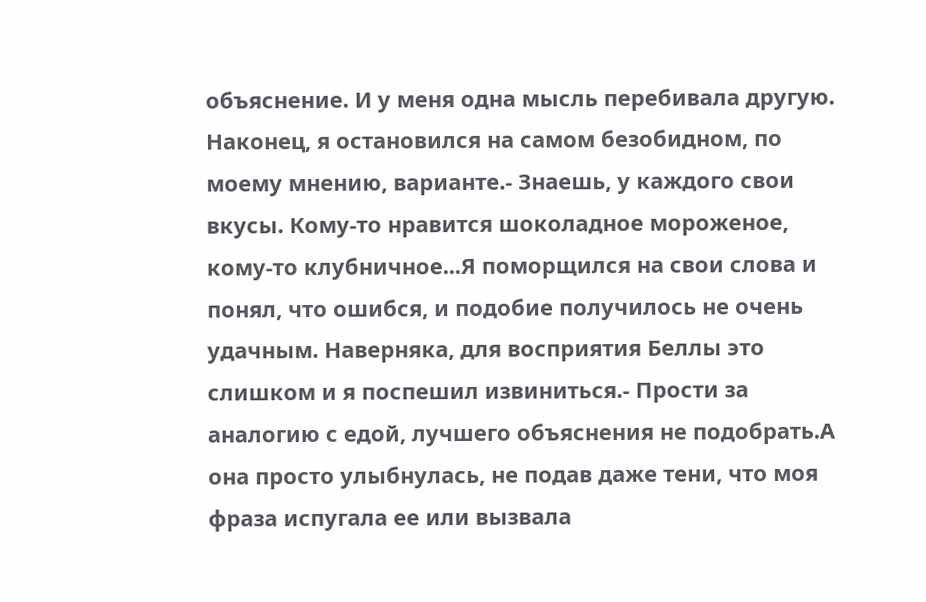объяснение. И у меня одна мысль перебивала другую. Наконец, я остановился на самом безобидном, по моему мнению, варианте.- Знаешь, у каждого свои вкусы. Кому-то нравится шоколадное мороженое, кому-то клубничное...Я поморщился на свои слова и понял, что ошибся, и подобие получилось не очень удачным. Наверняка, для восприятия Беллы это слишком и я поспешил извиниться.- Прости за аналогию с едой, лучшего объяснения не подобрать.А она просто улыбнулась, не подав даже тени, что моя фраза испугала ее или вызвала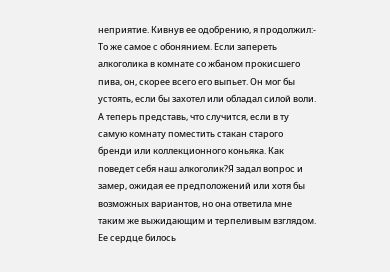неприятие. Кивнув ее одобрению, я продолжил:- То же самое с обонянием. Если запереть алкоголика в комнате со жбаном прокисшего пива, он, скорее всего его выпьет. Он мог бы устоять, если бы захотел или обладал силой воли. А теперь представь, что случится, если в ту самую комнату поместить стакан старого бренди или коллекционного коньяка. Как поведет себя наш алкоголик?Я задал вопрос и замер, ожидая ее предположений или хотя бы возможных вариантов, но она ответила мне таким же выжидающим и терпеливым взглядом. Ее сердце билось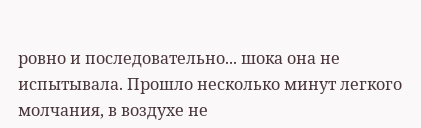ровно и последовательно... шока она не испытывала. Прошло несколько минут легкого молчания, в воздухе не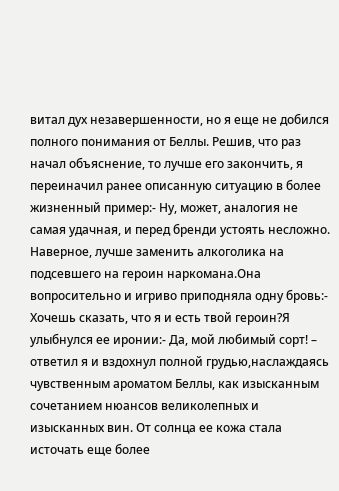витал дух незавершенности, но я еще не добился полного понимания от Беллы. Решив, что раз начал объяснение, то лучше его закончить, я переиначил ранее описанную ситуацию в более жизненный пример:- Ну, может, аналогия не самая удачная, и перед бренди устоять несложно. Наверное, лучше заменить алкоголика на подсевшего на героин наркомана.Она вопросительно и игриво приподняла одну бровь:- Хочешь сказать, что я и есть твой героин?Я улыбнулся ее иронии:- Да, мой любимый сорт! – ответил я и вздохнул полной грудью,наслаждаясь чувственным ароматом Беллы, как изысканным сочетанием нюансов великолепных и изысканных вин. От солнца ее кожа стала источать еще более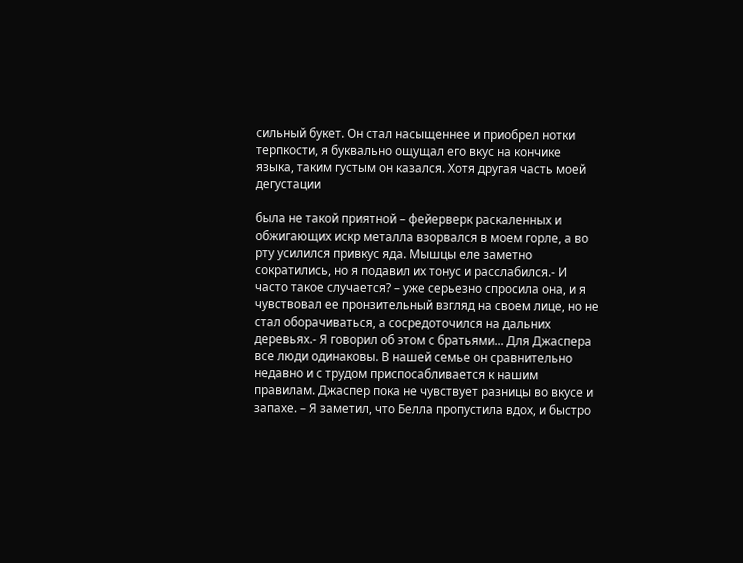сильный букет. Он стал насыщеннее и приобрел нотки терпкости, я буквально ощущал его вкус на кончике языка, таким густым он казался. Хотя другая часть моей дегустации

была не такой приятной – фейерверк раскаленных и обжигающих искр металла взорвался в моем горле, а во рту усилился привкус яда. Мышцы еле заметно сократились, но я подавил их тонус и расслабился.- И часто такое случается? – уже серьезно спросила она, и я чувствовал ее пронзительный взгляд на своем лице, но не стал оборачиваться, а сосредоточился на дальних деревьях.- Я говорил об этом с братьями... Для Джаспера все люди одинаковы. В нашей семье он сравнительно недавно и с трудом приспосабливается к нашим правилам. Джаспер пока не чувствует разницы во вкусе и запахе. – Я заметил, что Белла пропустила вдох, и быстро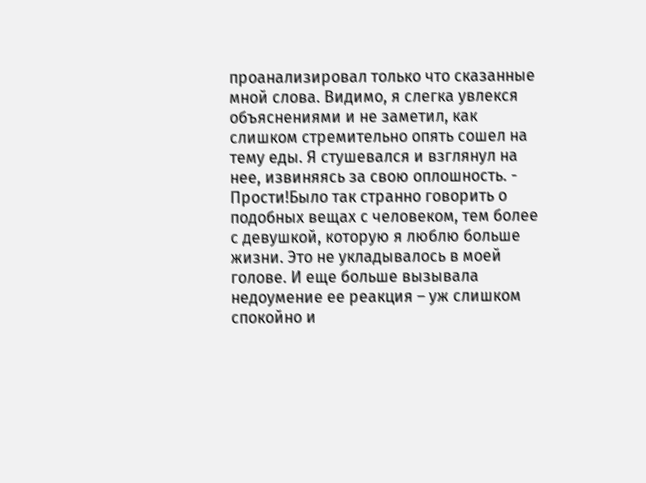проанализировал только что сказанные мной слова. Видимо, я слегка увлекся объяснениями и не заметил, как слишком стремительно опять сошел на тему еды. Я стушевался и взглянул на нее, извиняясь за свою оплошность. - Прости!Было так странно говорить о подобных вещах с человеком, тем более с девушкой, которую я люблю больше жизни. Это не укладывалось в моей голове. И еще больше вызывала недоумение ее реакция – уж слишком спокойно и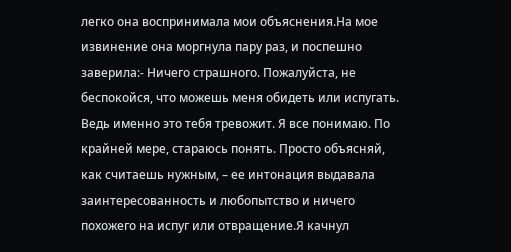легко она воспринимала мои объяснения.На мое извинение она моргнула пару раз, и поспешно заверила:- Ничего страшного. Пожалуйста, не беспокойся, что можешь меня обидеть или испугать. Ведь именно это тебя тревожит. Я все понимаю. По крайней мере, стараюсь понять. Просто объясняй, как считаешь нужным, – ее интонация выдавала заинтересованность и любопытство и ничего похожего на испуг или отвращение.Я качнул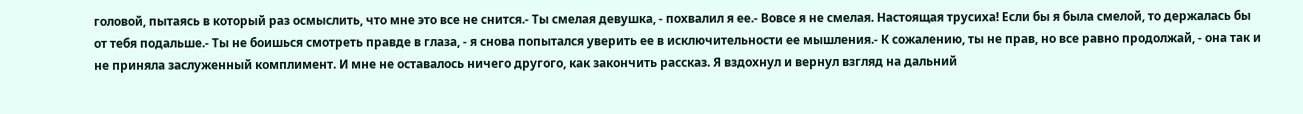головой, пытаясь в который раз осмыслить, что мне это все не снится.- Ты смелая девушка, - похвалил я ее.- Вовсе я не смелая. Настоящая трусиха! Если бы я была смелой, то держалась бы от тебя подальше.- Ты не боишься смотреть правде в глаза, - я снова попытался уверить ее в исключительности ее мышления.- К сожалению, ты не прав, но все равно продолжай, - она так и не приняла заслуженный комплимент. И мне не оставалось ничего другого, как закончить рассказ. Я вздохнул и вернул взгляд на дальний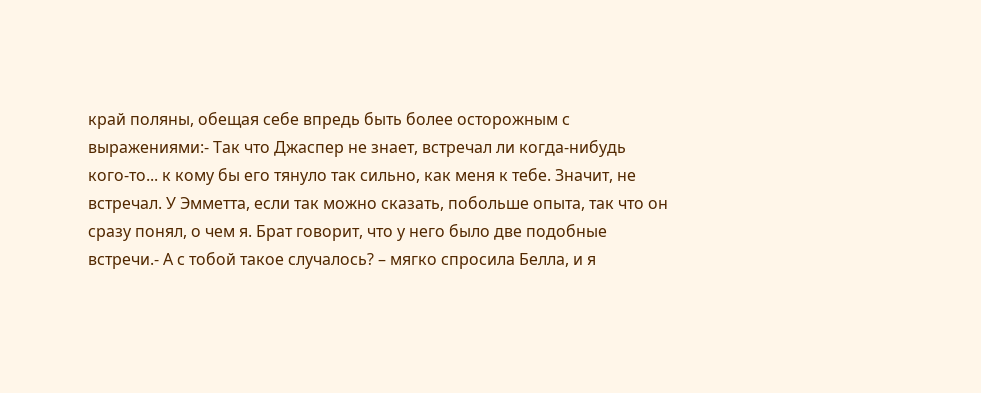край поляны, обещая себе впредь быть более осторожным с выражениями:- Так что Джаспер не знает, встречал ли когда-нибудь кого-то... к кому бы его тянуло так сильно, как меня к тебе. Значит, не встречал. У Эмметта, если так можно сказать, побольше опыта, так что он сразу понял, о чем я. Брат говорит, что у него было две подобные встречи.- А с тобой такое случалось? – мягко спросила Белла, и я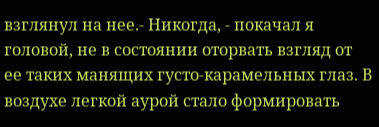взглянул на нее.- Никогда, - покачал я головой, не в состоянии оторвать взгляд от ее таких манящих густо-карамельных глаз. В воздухе легкой аурой стало формировать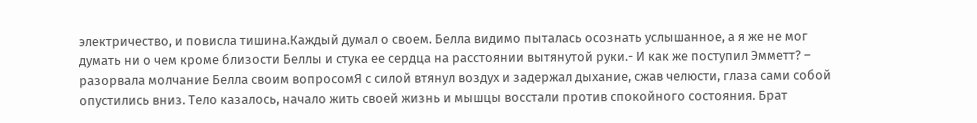электричество, и повисла тишина.Каждый думал о своем. Белла видимо пыталась осознать услышанное, а я же не мог думать ни о чем кроме близости Беллы и стука ее сердца на расстоянии вытянутой руки.- И как же поступил Эмметт? – разорвала молчание Белла своим вопросомЯ с силой втянул воздух и задержал дыхание, сжав челюсти, глаза сами собой опустились вниз. Тело казалось, начало жить своей жизнь и мышцы восстали против спокойного состояния. Брат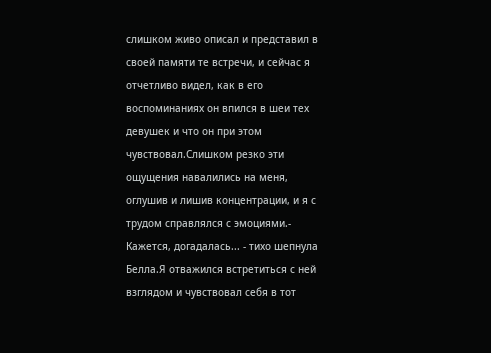слишком живо описал и представил в своей памяти те встречи, и сейчас я отчетливо видел, как в его воспоминаниях он впился в шеи тех девушек и что он при этом чувствовал.Слишком резко эти ощущения навалились на меня, оглушив и лишив концентрации, и я с трудом справлялся с эмоциями.- Кажется, догадалась... - тихо шепнула Белла.Я отважился встретиться с ней взглядом и чувствовал себя в тот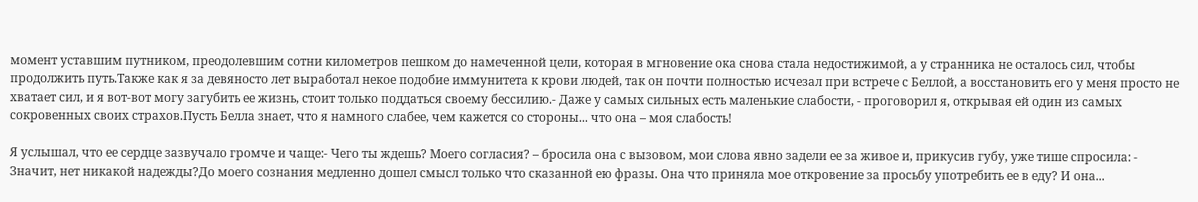момент уставшим путником, преодолевшим сотни километров пешком до намеченной цели, которая в мгновение ока снова стала недостижимой, а у странника не осталось сил, чтобы продолжить путь.Также как я за девяносто лет выработал некое подобие иммунитета к крови людей, так он почти полностью исчезал при встрече с Беллой, а восстановить его у меня просто не хватает сил, и я вот-вот могу загубить ее жизнь, стоит только поддаться своему бессилию.- Даже у самых сильных есть маленькие слабости, - проговорил я, открывая ей один из самых сокровенных своих страхов.Пусть Белла знает, что я намного слабее, чем кажется со стороны... что она – моя слабость!

Я услышал, что ее сердце зазвучало громче и чаще:- Чего ты ждешь? Моего согласия? – бросила она с вызовом, мои слова явно задели ее за живое и, прикусив губу, уже тише спросила: - Значит, нет никакой надежды?До моего сознания медленно дошел смысл только что сказанной ею фразы. Она что приняла мое откровение за просьбу употребить ее в еду? И она...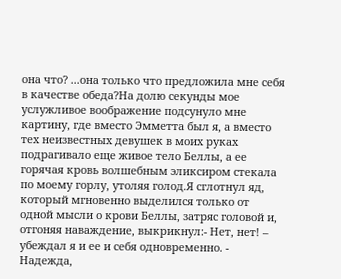она что? ...она только что предложила мне себя в качестве обеда?На долю секунды мое услужливое воображение подсунуло мне картину, где вместо Эмметта был я, а вместо тех неизвестных девушек в моих руках подрагивало еще живое тело Беллы, а ее горячая кровь волшебным эликсиром стекала по моему горлу, утоляя голод.Я сглотнул яд, который мгновенно выделился только от одной мысли о крови Беллы, затряс головой и, отгоняя наваждение, выкрикнул:- Нет, нет! – убеждал я и ее и себя одновременно. - Надежда,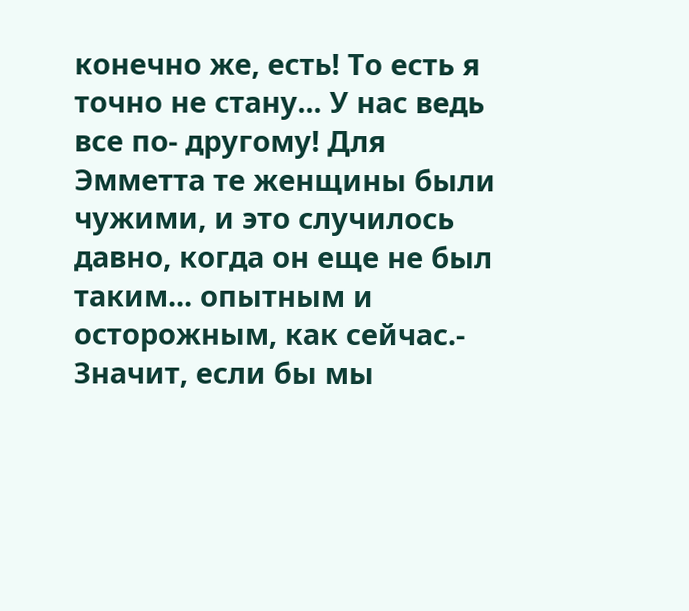конечно же, есть! То есть я точно не стану... У нас ведь все по- другому! Для Эмметта те женщины были чужими, и это случилось давно, когда он еще не был таким... опытным и осторожным, как сейчас.- Значит, если бы мы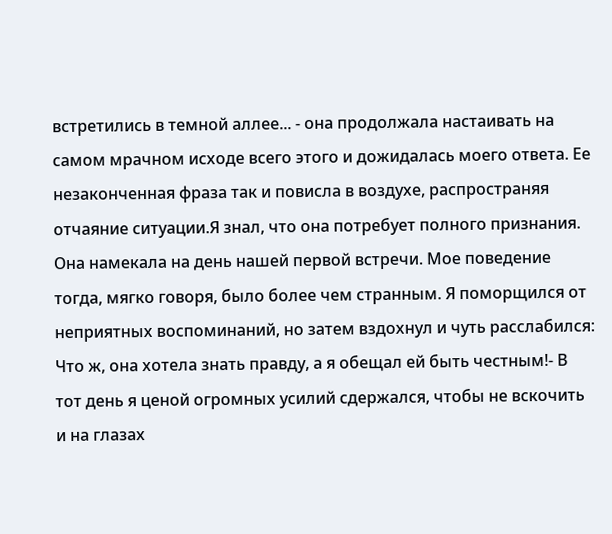встретились в темной аллее... - она продолжала настаивать на самом мрачном исходе всего этого и дожидалась моего ответа. Ее незаконченная фраза так и повисла в воздухе, распространяя отчаяние ситуации.Я знал, что она потребует полного признания. Она намекала на день нашей первой встречи. Мое поведение тогда, мягко говоря, было более чем странным. Я поморщился от неприятных воспоминаний, но затем вздохнул и чуть расслабился: Что ж, она хотела знать правду, а я обещал ей быть честным!- В тот день я ценой огромных усилий сдержался, чтобы не вскочить и на глазах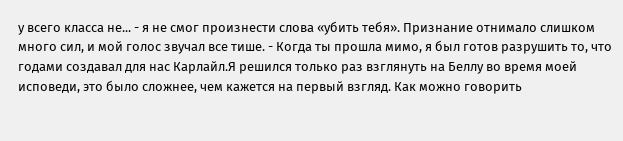у всего класса не... - я не смог произнести слова «убить тебя». Признание отнимало слишком много сил, и мой голос звучал все тише. - Когда ты прошла мимо, я был готов разрушить то, что годами создавал для нас Карлайл.Я решился только раз взглянуть на Беллу во время моей исповеди, это было сложнее, чем кажется на первый взгляд. Как можно говорить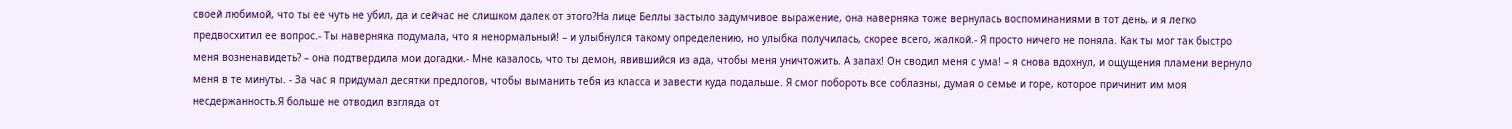своей любимой, что ты ее чуть не убил, да и сейчас не слишком далек от этого?На лице Беллы застыло задумчивое выражение, она наверняка тоже вернулась воспоминаниями в тот день, и я легко предвосхитил ее вопрос.- Ты наверняка подумала, что я ненормальный! – и улыбнулся такому определению, но улыбка получилась, скорее всего, жалкой.- Я просто ничего не поняла. Как ты мог так быстро меня возненавидеть? – она подтвердила мои догадки.- Мне казалось, что ты демон, явившийся из ада, чтобы меня уничтожить. А запах! Он сводил меня с ума! – я снова вдохнул, и ощущения пламени вернуло меня в те минуты. - За час я придумал десятки предлогов, чтобы выманить тебя из класса и завести куда подальше. Я смог побороть все соблазны, думая о семье и горе, которое причинит им моя несдержанность.Я больше не отводил взгляда от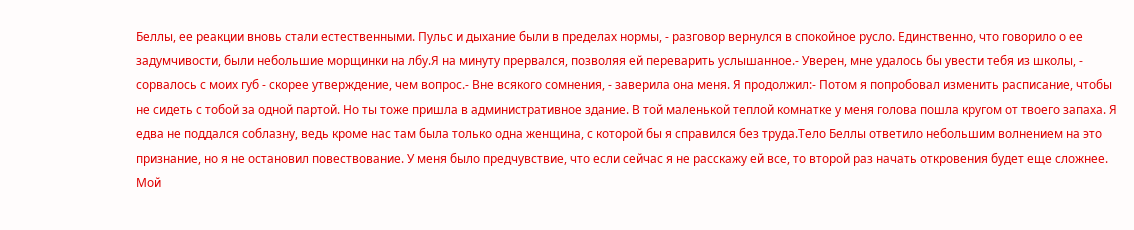Беллы, ее реакции вновь стали естественными. Пульс и дыхание были в пределах нормы, - разговор вернулся в спокойное русло. Единственно, что говорило о ее задумчивости, были небольшие морщинки на лбу.Я на минуту прервался, позволяя ей переварить услышанное.- Уверен, мне удалось бы увести тебя из школы, - сорвалось с моих губ - скорее утверждение, чем вопрос.- Вне всякого сомнения, - заверила она меня. Я продолжил:- Потом я попробовал изменить расписание, чтобы не сидеть с тобой за одной партой. Но ты тоже пришла в административное здание. В той маленькой теплой комнатке у меня голова пошла кругом от твоего запаха. Я едва не поддался соблазну, ведь кроме нас там была только одна женщина, с которой бы я справился без труда.Тело Беллы ответило небольшим волнением на это признание, но я не остановил повествование. У меня было предчувствие, что если сейчас я не расскажу ей все, то второй раз начать откровения будет еще сложнее. Мой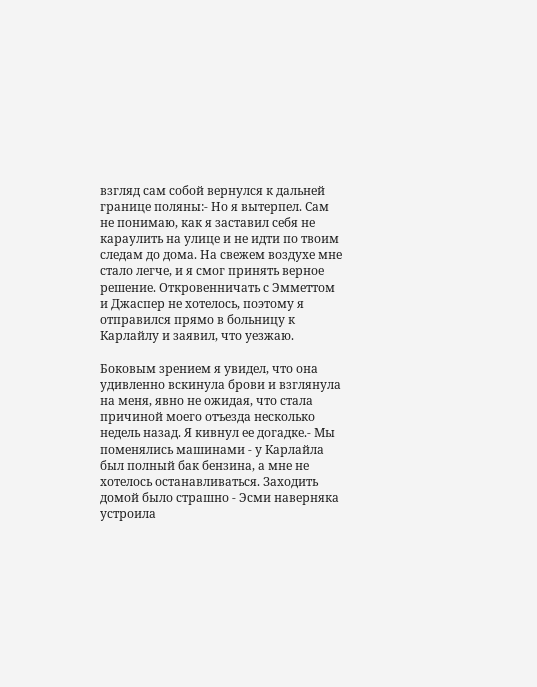взгляд сам собой вернулся к дальней границе поляны:- Но я вытерпел. Сам не понимаю, как я заставил себя не караулить на улице и не идти по твоим следам до дома. На свежем воздухе мне стало легче, и я смог принять верное решение. Откровенничать с Эмметтом и Джаспер не хотелось, поэтому я отправился прямо в больницу к Карлайлу и заявил, что уезжаю.

Боковым зрением я увидел, что она удивленно вскинула брови и взглянула на меня, явно не ожидая, что стала причиной моего отъезда несколько недель назад. Я кивнул ее догадке.- Мы поменялись машинами - у Карлайла был полный бак бензина, а мне не хотелось останавливаться. Заходить домой было страшно - Эсми наверняка устроила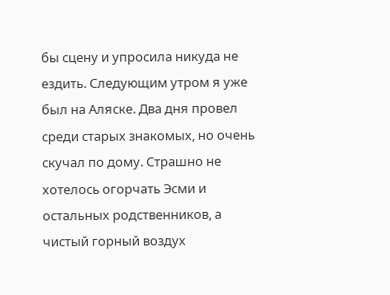бы сцену и упросила никуда не ездить. Следующим утром я уже был на Аляске. Два дня провел среди старых знакомых, но очень скучал по дому. Страшно не хотелось огорчать Эсми и остальных родственников, а чистый горный воздух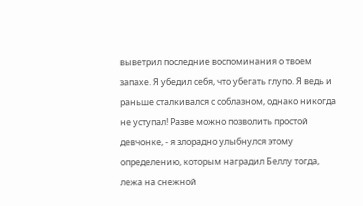выветрил последние воспоминания о твоем запахе. Я убедил себя, что убегать глупо. Я ведь и раньше сталкивался с соблазном, однако никогда не уступал! Разве можно позволить простой девчонке, - я злорадно улыбнулся этому определению, которым наградил Беллу тогда, лежа на снежной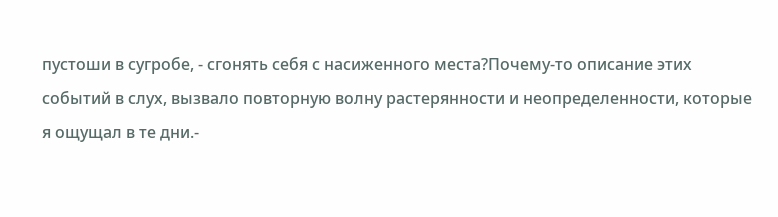пустоши в сугробе, - сгонять себя с насиженного места?Почему-то описание этих событий в слух, вызвало повторную волну растерянности и неопределенности, которые я ощущал в те дни.-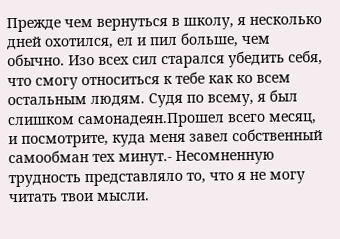Прежде чем вернуться в школу, я несколько дней охотился, ел и пил больше, чем обычно. Изо всех сил старался убедить себя, что смогу относиться к тебе как ко всем остальным людям. Судя по всему, я был слишком самонадеян.Прошел всего месяц, и посмотрите, куда меня завел собственный самообман тех минут.- Несомненную трудность представляло то, что я не могу читать твои мысли.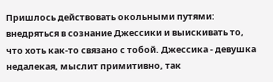Пришлось действовать окольными путями: внедряться в сознание Джессики и выискивать то, что хоть как-то связано с тобой. Джессика - девушка недалекая, мыслит примитивно, так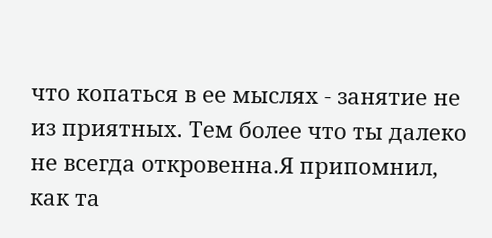что копаться в ее мыслях - занятие не из приятных. Тем более что ты далеко не всегда откровенна.Я припомнил, как та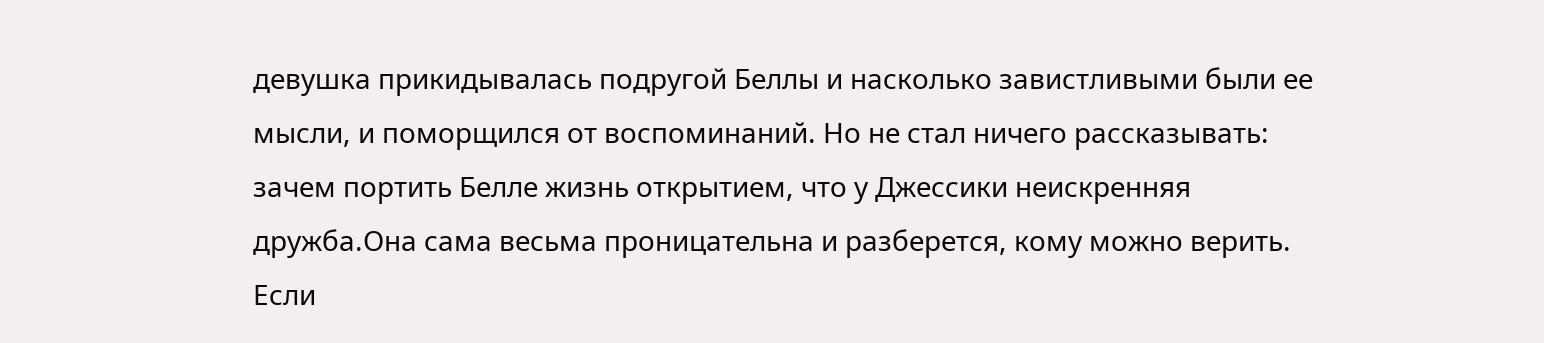девушка прикидывалась подругой Беллы и насколько завистливыми были ее мысли, и поморщился от воспоминаний. Но не стал ничего рассказывать: зачем портить Белле жизнь открытием, что у Джессики неискренняя дружба.Она сама весьма проницательна и разберется, кому можно верить. Если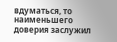вдуматься, то наименьшего доверия заслужил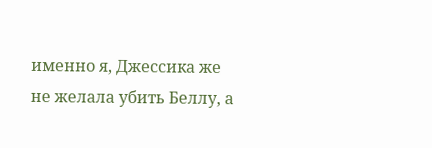именно я, Джессика же не желала убить Беллу, а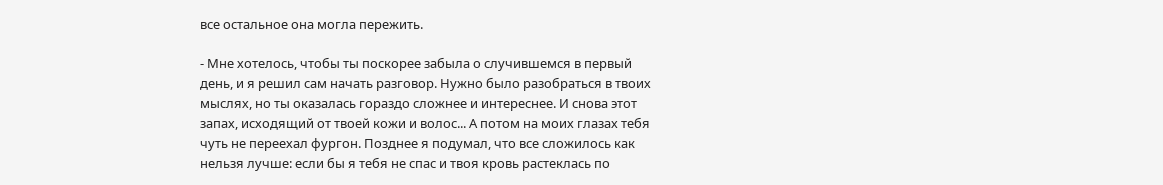все остальное она могла пережить.

- Мне хотелось, чтобы ты поскорее забыла о случившемся в первый день, и я решил сам начать разговор. Нужно было разобраться в твоих мыслях, но ты оказалась гораздо сложнее и интереснее. И снова этот запах, исходящий от твоей кожи и волос... А потом на моих глазах тебя чуть не переехал фургон. Позднее я подумал, что все сложилось как нельзя лучше: если бы я тебя не спас и твоя кровь растеклась по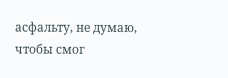асфальту, не думаю, чтобы смог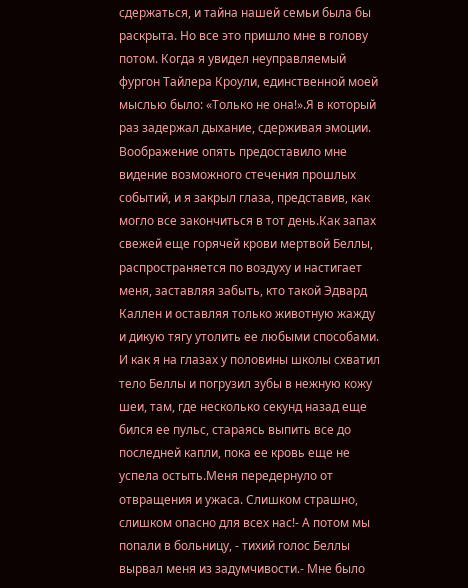сдержаться, и тайна нашей семьи была бы раскрыта. Но все это пришло мне в голову потом. Когда я увидел неуправляемый фургон Тайлера Кроули, единственной моей мыслью было: «Только не она!».Я в который раз задержал дыхание, сдерживая эмоции. Воображение опять предоставило мне видение возможного стечения прошлых событий, и я закрыл глаза, представив, как могло все закончиться в тот день.Как запах свежей еще горячей крови мертвой Беллы, распространяется по воздуху и настигает меня, заставляя забыть, кто такой Эдвард Каллен и оставляя только животную жажду и дикую тягу утолить ее любыми способами. И как я на глазах у половины школы схватил тело Беллы и погрузил зубы в нежную кожу шеи, там, где несколько секунд назад еще бился ее пульс, стараясь выпить все до последней капли, пока ее кровь еще не успела остыть.Меня передернуло от отвращения и ужаса. Слишком страшно, слишком опасно для всех нас!- А потом мы попали в больницу, - тихий голос Беллы вырвал меня из задумчивости.- Мне было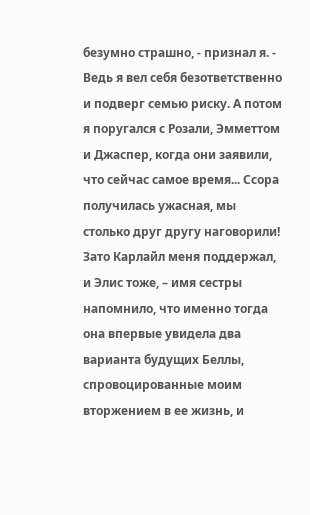безумно страшно, - признал я. - Ведь я вел себя безответственно и подверг семью риску. А потом я поругался с Розали, Эмметтом и Джаспер, когда они заявили, что сейчас самое время... Ссора получилась ужасная, мы столько друг другу наговорили! Зато Карлайл меня поддержал, и Элис тоже, – имя сестры напомнило, что именно тогда она впервые увидела два варианта будущих Беллы, спровоцированные моим вторжением в ее жизнь, и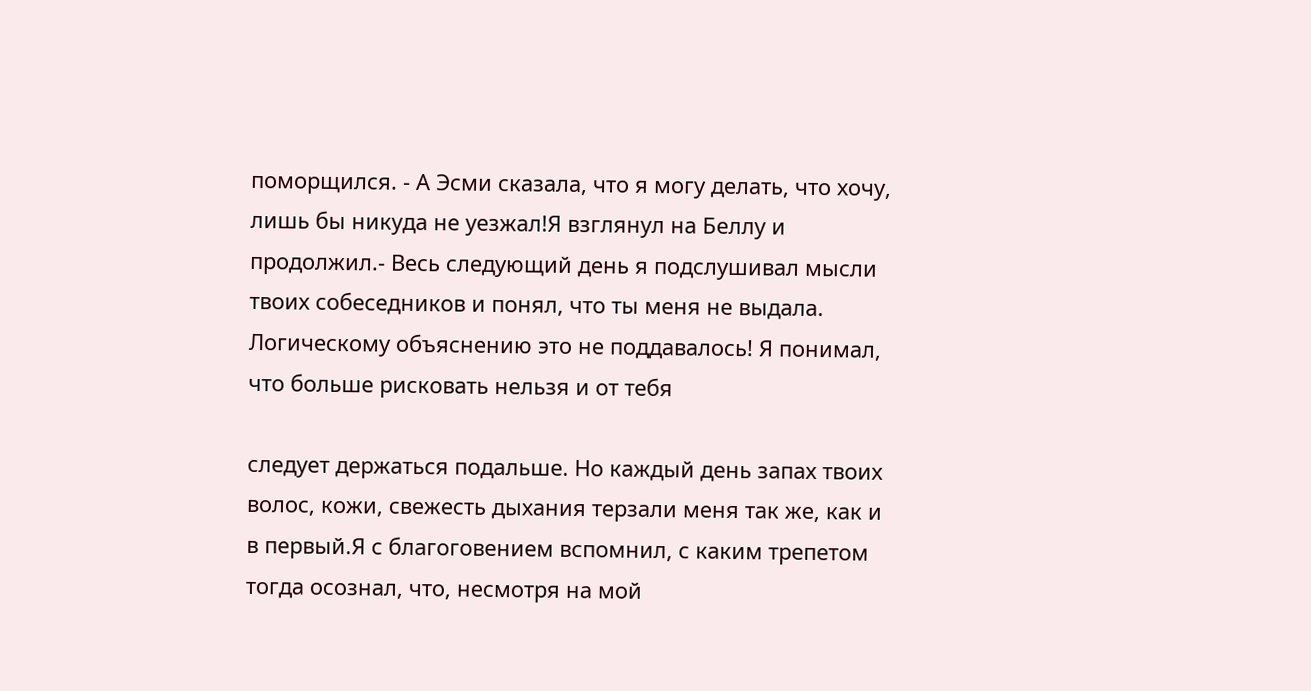поморщился. - А Эсми сказала, что я могу делать, что хочу, лишь бы никуда не уезжал!Я взглянул на Беллу и продолжил.- Весь следующий день я подслушивал мысли твоих собеседников и понял, что ты меня не выдала. Логическому объяснению это не поддавалось! Я понимал, что больше рисковать нельзя и от тебя

следует держаться подальше. Но каждый день запах твоих волос, кожи, свежесть дыхания терзали меня так же, как и в первый.Я с благоговением вспомнил, с каким трепетом тогда осознал, что, несмотря на мой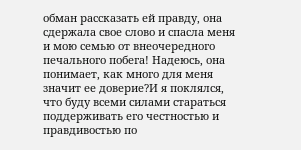обман рассказать ей правду, она сдержала свое слово и спасла меня и мою семью от внеочередного печального побега! Надеюсь, она понимает, как много для меня значит ее доверие?И я поклялся, что буду всеми силами стараться поддерживать его честностью и правдивостью по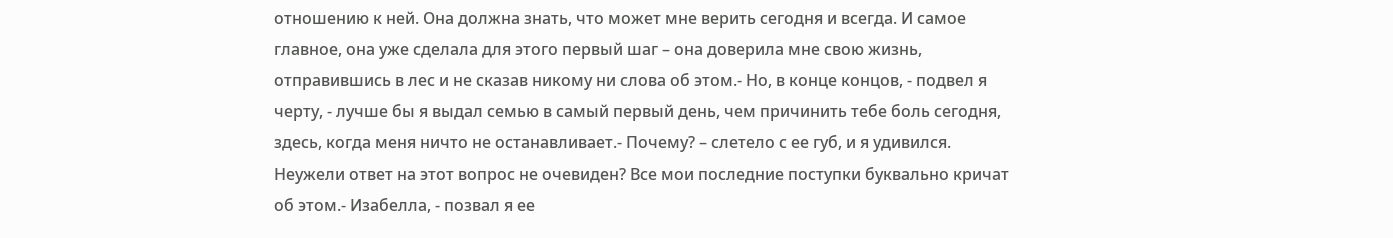отношению к ней. Она должна знать, что может мне верить сегодня и всегда. И самое главное, она уже сделала для этого первый шаг – она доверила мне свою жизнь, отправившись в лес и не сказав никому ни слова об этом.- Но, в конце концов, - подвел я черту, - лучше бы я выдал семью в самый первый день, чем причинить тебе боль сегодня, здесь, когда меня ничто не останавливает.- Почему? – слетело с ее губ, и я удивился. Неужели ответ на этот вопрос не очевиден? Все мои последние поступки буквально кричат об этом.- Изабелла, - позвал я ее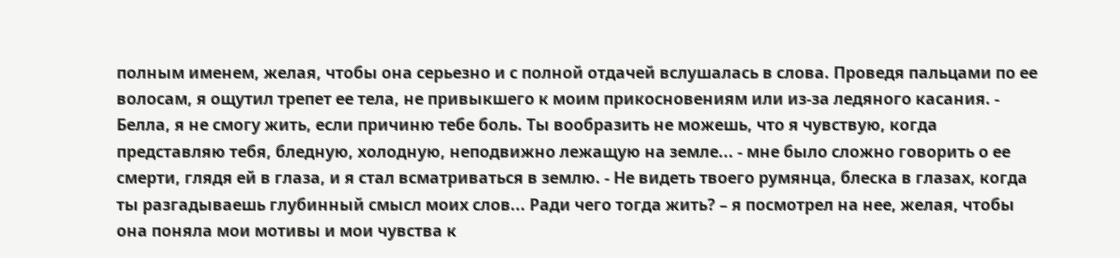полным именем, желая, чтобы она серьезно и с полной отдачей вслушалась в слова. Проведя пальцами по ее волосам, я ощутил трепет ее тела, не привыкшего к моим прикосновениям или из-за ледяного касания. - Белла, я не смогу жить, если причиню тебе боль. Ты вообразить не можешь, что я чувствую, когда представляю тебя, бледную, холодную, неподвижно лежащую на земле... - мне было сложно говорить о ее смерти, глядя ей в глаза, и я стал всматриваться в землю. - Не видеть твоего румянца, блеска в глазах, когда ты разгадываешь глубинный смысл моих слов... Ради чего тогда жить? – я посмотрел на нее, желая, чтобы она поняла мои мотивы и мои чувства к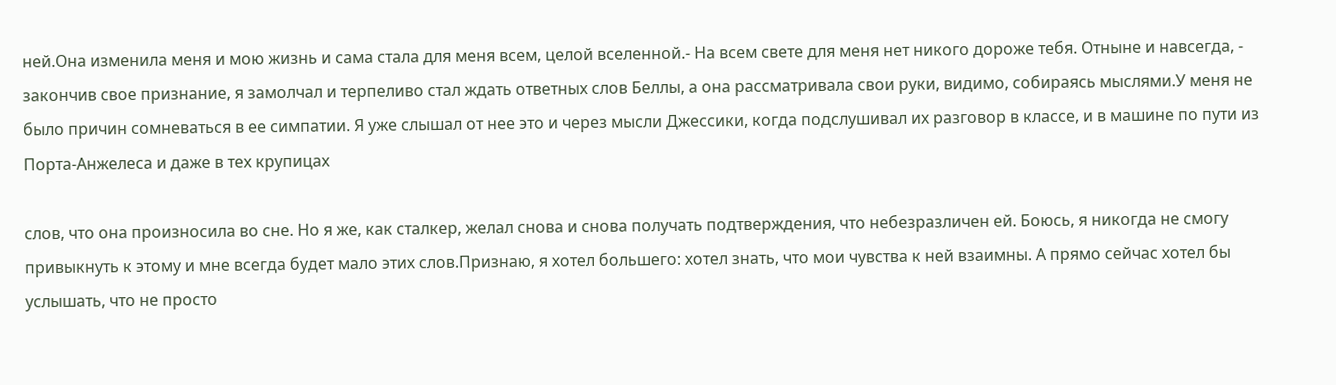ней.Она изменила меня и мою жизнь и сама стала для меня всем, целой вселенной.- На всем свете для меня нет никого дороже тебя. Отныне и навсегда, - закончив свое признание, я замолчал и терпеливо стал ждать ответных слов Беллы, а она рассматривала свои руки, видимо, собираясь мыслями.У меня не было причин сомневаться в ее симпатии. Я уже слышал от нее это и через мысли Джессики, когда подслушивал их разговор в классе, и в машине по пути из Порта-Анжелеса и даже в тех крупицах

слов, что она произносила во сне. Но я же, как сталкер, желал снова и снова получать подтверждения, что небезразличен ей. Боюсь, я никогда не смогу привыкнуть к этому и мне всегда будет мало этих слов.Признаю, я хотел большего: хотел знать, что мои чувства к ней взаимны. А прямо сейчас хотел бы услышать, что не просто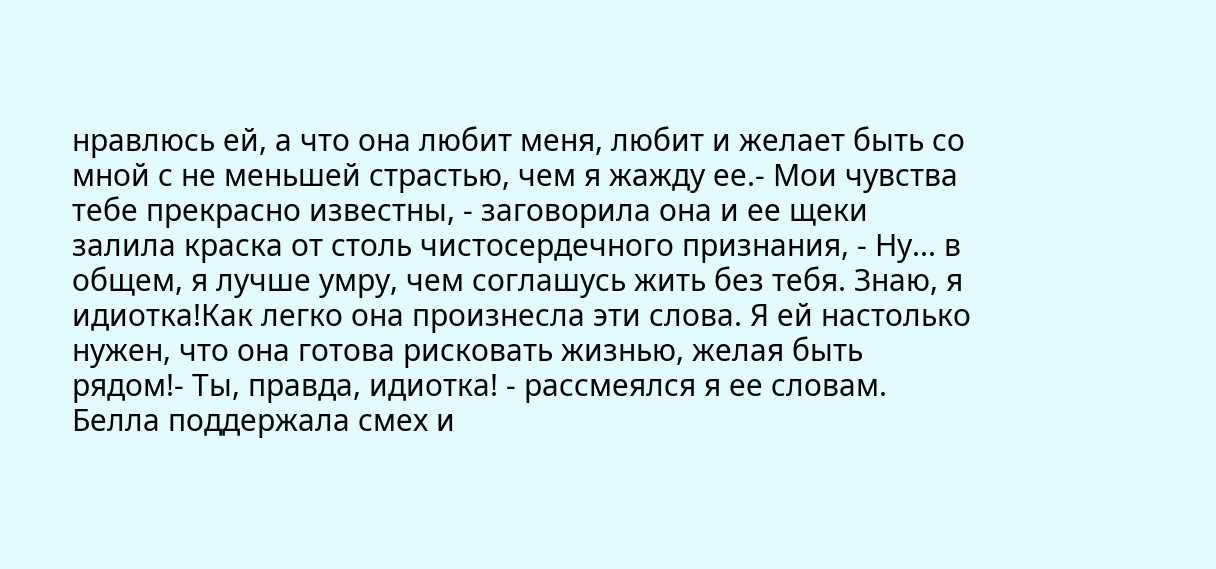нравлюсь ей, а что она любит меня, любит и желает быть со мной с не меньшей страстью, чем я жажду ее.- Мои чувства тебе прекрасно известны, - заговорила она и ее щеки залила краска от столь чистосердечного признания, - Ну... в общем, я лучше умру, чем соглашусь жить без тебя. Знаю, я идиотка!Как легко она произнесла эти слова. Я ей настолько нужен, что она готова рисковать жизнью, желая быть рядом!- Ты, правда, идиотка! - рассмеялся я ее словам. Белла поддержала смех и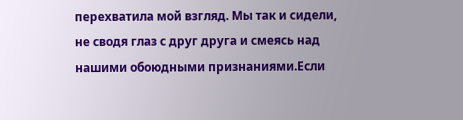перехватила мой взгляд. Мы так и сидели, не сводя глаз с друг друга и смеясь над нашими обоюдными признаниями.Если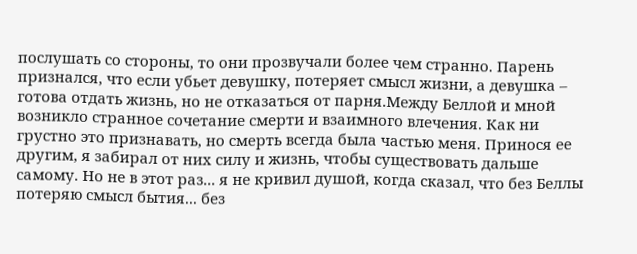послушать со стороны, то они прозвучали более чем странно. Парень признался, что если убьет девушку, потеряет смысл жизни, а девушка – готова отдать жизнь, но не отказаться от парня.Между Беллой и мной возникло странное сочетание смерти и взаимного влечения. Как ни грустно это признавать, но смерть всегда была частью меня. Принося ее другим, я забирал от них силу и жизнь, чтобы существовать дальше самому. Но не в этот раз... я не кривил душой, когда сказал, что без Беллы потеряю смысл бытия... без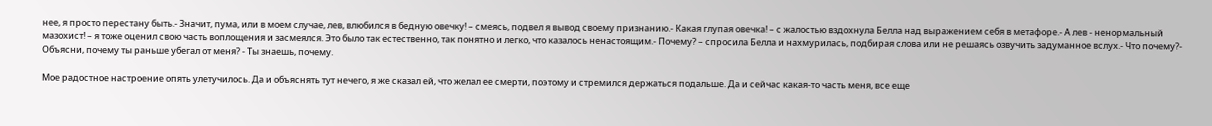нее, я просто перестану быть.- Значит, пума, или в моем случае, лев, влюбился в бедную овечку! – смеясь, подвел я вывод своему признанию.- Какая глупая овечка! – с жалостью вздохнула Белла над выражением себя в метафоре.- А лев - ненормальный мазохист! – я тоже оценил свою часть воплощения и засмеялся. Это было так естественно, так понятно и легко, что казалось ненастоящим.- Почему? – спросила Белла и нахмурилась, подбирая слова или не решаясь озвучить задуманное вслух.- Что почему?- Объясни, почему ты раньше убегал от меня? - Ты знаешь, почему.

Мое радостное настроение опять улетучилось. Да и объяснять тут нечего, я же сказал ей, что желал ее смерти, поэтому и стремился держаться подальше. Да и сейчас какая-то часть меня, все еще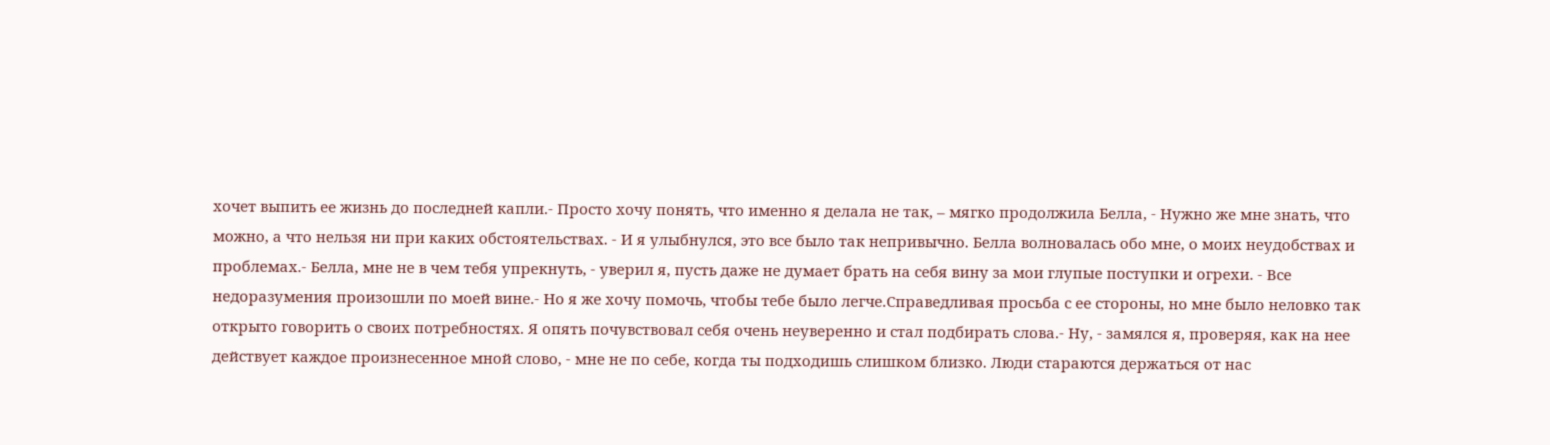хочет выпить ее жизнь до последней капли.- Просто хочу понять, что именно я делала не так, – мягко продолжила Белла, - Нужно же мне знать, что можно, а что нельзя ни при каких обстоятельствах. - И я улыбнулся, это все было так непривычно. Белла волновалась обо мне, о моих неудобствах и проблемах.- Белла, мне не в чем тебя упрекнуть, - уверил я, пусть даже не думает брать на себя вину за мои глупые поступки и огрехи. - Все недоразумения произошли по моей вине.- Но я же хочу помочь, чтобы тебе было легче.Справедливая просьба с ее стороны, но мне было неловко так открыто говорить о своих потребностях. Я опять почувствовал себя очень неуверенно и стал подбирать слова.- Ну, - замялся я, проверяя, как на нее действует каждое произнесенное мной слово, - мне не по себе, когда ты подходишь слишком близко. Люди стараются держаться от нас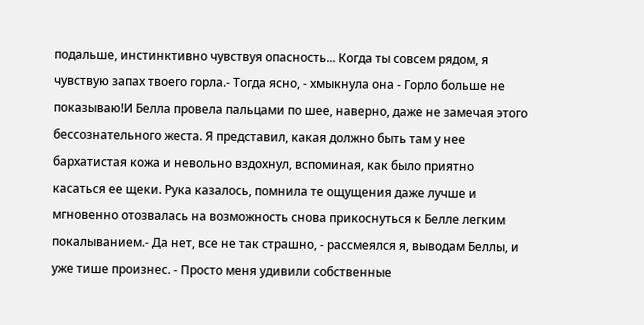подальше, инстинктивно чувствуя опасность... Когда ты совсем рядом, я чувствую запах твоего горла.- Тогда ясно, - хмыкнула она - Горло больше не показываю!И Белла провела пальцами по шее, наверно, даже не замечая этого бессознательного жеста. Я представил, какая должно быть там у нее бархатистая кожа и невольно вздохнул, вспоминая, как было приятно касаться ее щеки. Рука казалось, помнила те ощущения даже лучше и мгновенно отозвалась на возможность снова прикоснуться к Белле легким покалыванием.- Да нет, все не так страшно, - рассмеялся я, выводам Беллы, и уже тише произнес. - Просто меня удивили собственные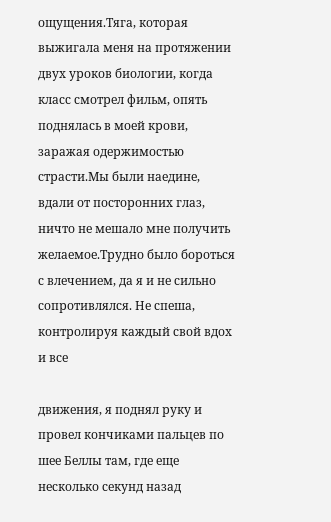ощущения.Тяга, которая выжигала меня на протяжении двух уроков биологии, когда класс смотрел фильм, опять поднялась в моей крови, заражая одержимостью страсти.Мы были наедине, вдали от посторонних глаз, ничто не мешало мне получить желаемое.Трудно было бороться с влечением, да я и не сильно сопротивлялся. Не спеша, контролируя каждый свой вдох и все

движения, я поднял руку и провел кончиками пальцев по шее Беллы там, где еще несколько секунд назад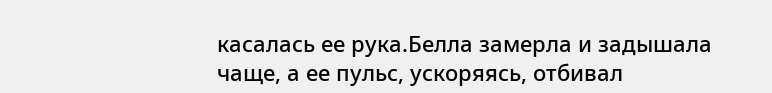касалась ее рука.Белла замерла и задышала чаще, а ее пульс, ускоряясь, отбивал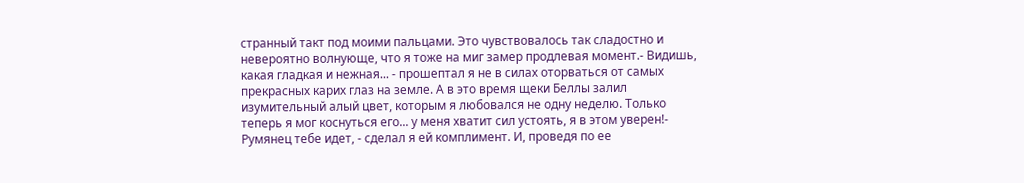странный такт под моими пальцами. Это чувствовалось так сладостно и невероятно волнующе, что я тоже на миг замер продлевая момент.- Видишь, какая гладкая и нежная... - прошептал я не в силах оторваться от самых прекрасных карих глаз на земле. А в это время щеки Беллы залил изумительный алый цвет, которым я любовался не одну неделю. Только теперь я мог коснуться его... у меня хватит сил устоять, я в этом уверен!- Румянец тебе идет, - сделал я ей комплимент. И, проведя по ее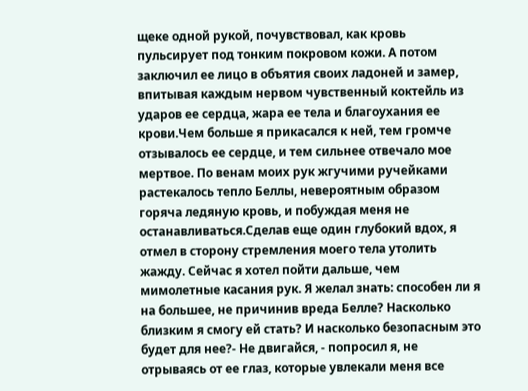щеке одной рукой, почувствовал, как кровь пульсирует под тонким покровом кожи. А потом заключил ее лицо в объятия своих ладоней и замер, впитывая каждым нервом чувственный коктейль из ударов ее сердца, жара ее тела и благоухания ее крови.Чем больше я прикасался к ней, тем громче отзывалось ее сердце, и тем сильнее отвечало мое мертвое. По венам моих рук жгучими ручейками растекалось тепло Беллы, невероятным образом горяча ледяную кровь, и побуждая меня не останавливаться.Сделав еще один глубокий вдох, я отмел в сторону стремления моего тела утолить жажду. Сейчас я хотел пойти дальше, чем мимолетные касания рук. Я желал знать: способен ли я на большее, не причинив вреда Белле? Насколько близким я смогу ей стать? И насколько безопасным это будет для нее?- Не двигайся, - попросил я, не отрываясь от ее глаз, которые увлекали меня все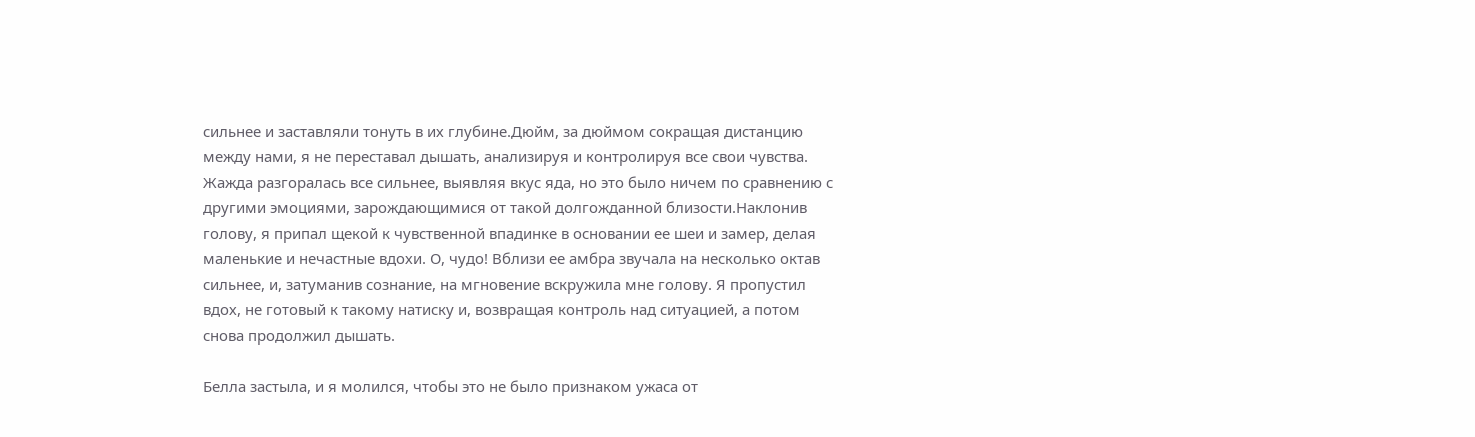сильнее и заставляли тонуть в их глубине.Дюйм, за дюймом сокращая дистанцию между нами, я не переставал дышать, анализируя и контролируя все свои чувства. Жажда разгоралась все сильнее, выявляя вкус яда, но это было ничем по сравнению с другими эмоциями, зарождающимися от такой долгожданной близости.Наклонив голову, я припал щекой к чувственной впадинке в основании ее шеи и замер, делая маленькие и нечастные вдохи. О, чудо! Вблизи ее амбра звучала на несколько октав сильнее, и, затуманив сознание, на мгновение вскружила мне голову. Я пропустил вдох, не готовый к такому натиску и, возвращая контроль над ситуацией, а потом снова продолжил дышать.

Белла застыла, и я молился, чтобы это не было признаком ужаса от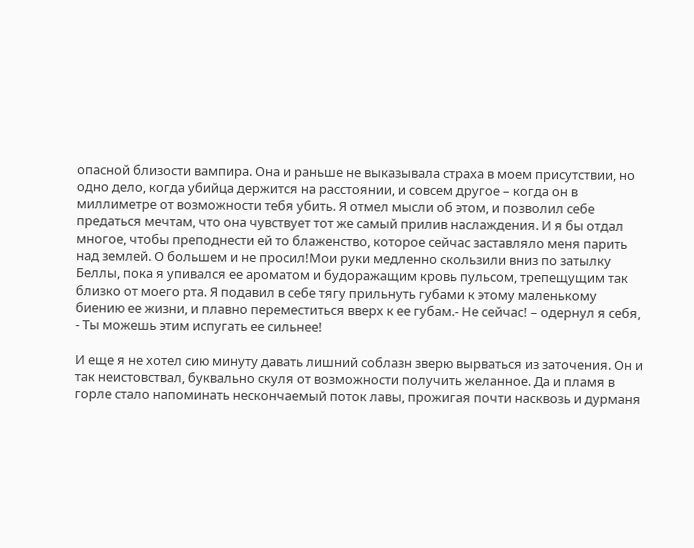опасной близости вампира. Она и раньше не выказывала страха в моем присутствии, но одно дело, когда убийца держится на расстоянии, и совсем другое – когда он в миллиметре от возможности тебя убить. Я отмел мысли об этом, и позволил себе предаться мечтам, что она чувствует тот же самый прилив наслаждения. И я бы отдал многое, чтобы преподнести ей то блаженство, которое сейчас заставляло меня парить над землей. О большем и не просил!Мои руки медленно скользили вниз по затылку Беллы, пока я упивался ее ароматом и будоражащим кровь пульсом, трепещущим так близко от моего рта. Я подавил в себе тягу прильнуть губами к этому маленькому биению ее жизни, и плавно переместиться вверх к ее губам.- Не сейчас! – одернул я себя, - Ты можешь этим испугать ее сильнее!

И еще я не хотел сию минуту давать лишний соблазн зверю вырваться из заточения. Он и так неистовствал, буквально скуля от возможности получить желанное. Да и пламя в горле стало напоминать нескончаемый поток лавы, прожигая почти насквозь и дурманя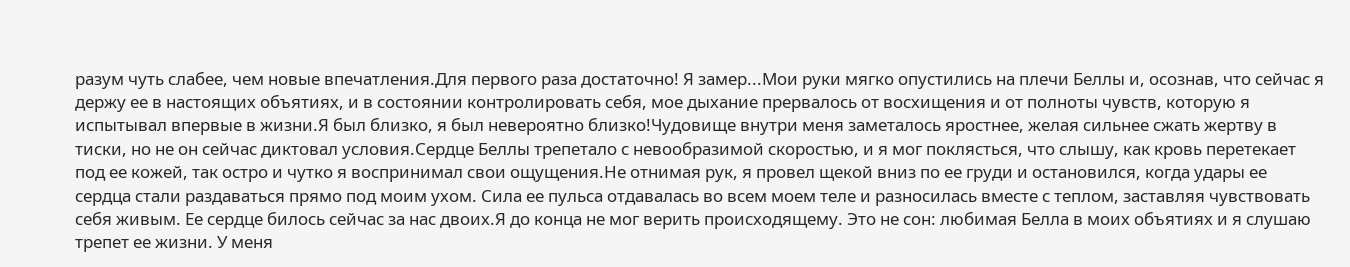разум чуть слабее, чем новые впечатления.Для первого раза достаточно! Я замер...Мои руки мягко опустились на плечи Беллы и, осознав, что сейчас я держу ее в настоящих объятиях, и в состоянии контролировать себя, мое дыхание прервалось от восхищения и от полноты чувств, которую я испытывал впервые в жизни.Я был близко, я был невероятно близко!Чудовище внутри меня заметалось яростнее, желая сильнее сжать жертву в тиски, но не он сейчас диктовал условия.Сердце Беллы трепетало с невообразимой скоростью, и я мог поклясться, что слышу, как кровь перетекает под ее кожей, так остро и чутко я воспринимал свои ощущения.Не отнимая рук, я провел щекой вниз по ее груди и остановился, когда удары ее сердца стали раздаваться прямо под моим ухом. Сила ее пульса отдавалась во всем моем теле и разносилась вместе с теплом, заставляя чувствовать себя живым. Ее сердце билось сейчас за нас двоих.Я до конца не мог верить происходящему. Это не сон: любимая Белла в моих объятиях и я слушаю трепет ее жизни. У меня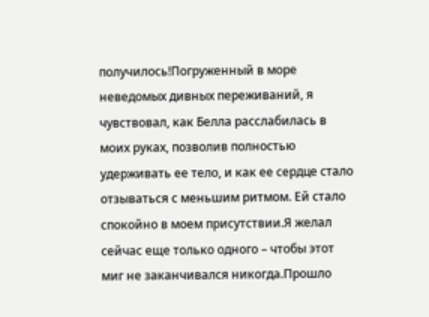получилось!Погруженный в море неведомых дивных переживаний, я чувствовал, как Белла расслабилась в моих руках, позволив полностью удерживать ее тело, и как ее сердце стало отзываться с меньшим ритмом. Ей стало спокойно в моем присутствии.Я желал сейчас еще только одного – чтобы этот миг не заканчивался никогда.Прошло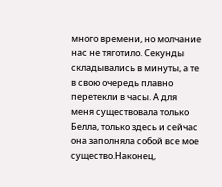много времени, но молчание нас не тяготило. Секунды складывались в минуты, а те в свою очередь плавно перетекли в часы. А для меня существовала только Белла, только здесь и сейчас она заполняла собой все мое существо.Наконец,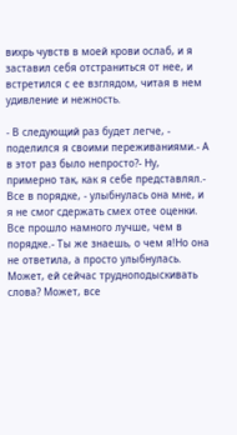вихрь чувств в моей крови ослаб, и я заставил себя отстраниться от нее, и встретился с ее взглядом, читая в нем удивление и нежность.

- В следующий раз будет легче, - поделился я своими переживаниями.- А в этот раз было непросто?- Ну, примерно так, как я себе представлял.- Все в порядке, - улыбнулась она мне, и я не смог сдержать смех отее оценки. Все прошло намного лучше, чем в порядке.- Ты же знаешь, о чем я!Но она не ответила, а просто улыбнулась. Может, ей сейчас трудноподыскивать слова? Может, все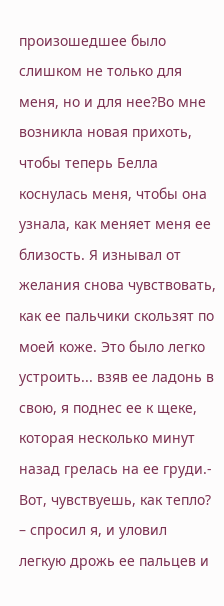произошедшее было слишком не только для меня, но и для нее?Во мне возникла новая прихоть, чтобы теперь Белла коснулась меня, чтобы она узнала, как меняет меня ее близость. Я изнывал от желания снова чувствовать, как ее пальчики скользят по моей коже. Это было легко устроить... взяв ее ладонь в свою, я поднес ее к щеке, которая несколько минут назад грелась на ее груди.- Вот, чувствуешь, как тепло? – спросил я, и уловил легкую дрожь ее пальцев и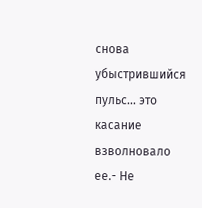снова убыстрившийся пульс... это касание взволновало ее.- Не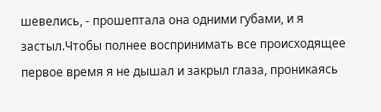шевелись, - прошептала она одними губами, и я застыл.Чтобы полнее воспринимать все происходящее первое время я не дышал и закрыл глаза, проникаясь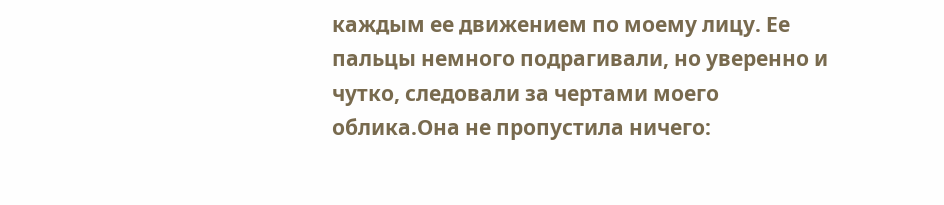каждым ее движением по моему лицу. Ее пальцы немного подрагивали, но уверенно и чутко, следовали за чертами моего облика.Она не пропустила ничего: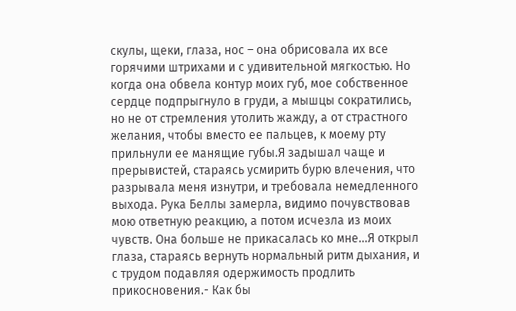скулы, щеки, глаза, нос – она обрисовала их все горячими штрихами и с удивительной мягкостью. Но когда она обвела контур моих губ, мое собственное сердце подпрыгнуло в груди, а мышцы сократились, но не от стремления утолить жажду, а от страстного желания, чтобы вместо ее пальцев, к моему рту прильнули ее манящие губы.Я задышал чаще и прерывистей, стараясь усмирить бурю влечения, что разрывала меня изнутри, и требовала немедленного выхода. Рука Беллы замерла, видимо почувствовав мою ответную реакцию, а потом исчезла из моих чувств. Она больше не прикасалась ко мне...Я открыл глаза, стараясь вернуть нормальный ритм дыхания, и с трудом подавляя одержимость продлить прикосновения.- Как бы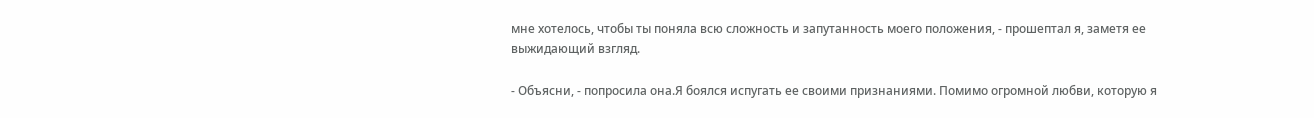мне хотелось, чтобы ты поняла всю сложность и запутанность моего положения, - прошептал я, заметя ее выжидающий взгляд.

- Объясни, - попросила она.Я боялся испугать ее своими признаниями. Помимо огромной любви, которую я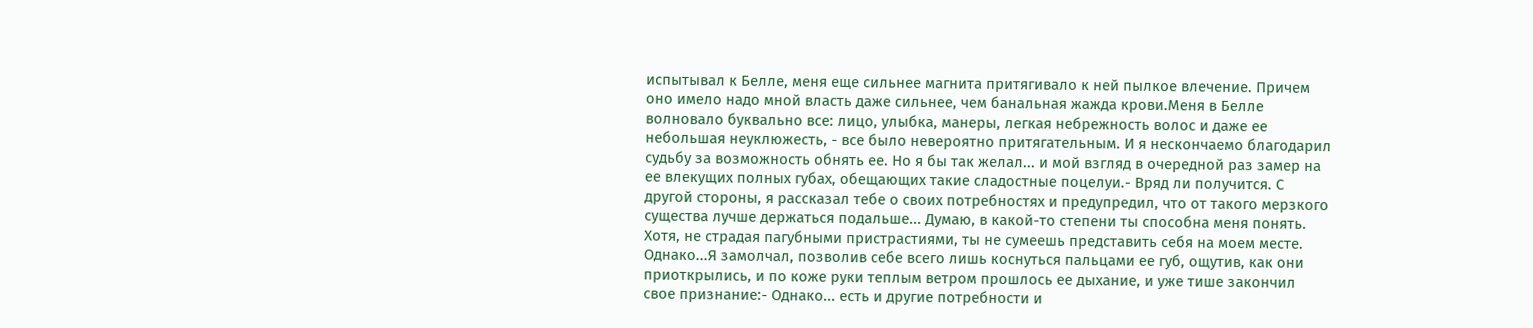испытывал к Белле, меня еще сильнее магнита притягивало к ней пылкое влечение. Причем оно имело надо мной власть даже сильнее, чем банальная жажда крови.Меня в Белле волновало буквально все: лицо, улыбка, манеры, легкая небрежность волос и даже ее небольшая неуклюжесть, - все было невероятно притягательным. И я нескончаемо благодарил судьбу за возможность обнять ее. Но я бы так желал... и мой взгляд в очередной раз замер на ее влекущих полных губах, обещающих такие сладостные поцелуи.- Вряд ли получится. С другой стороны, я рассказал тебе о своих потребностях и предупредил, что от такого мерзкого существа лучше держаться подальше... Думаю, в какой-то степени ты способна меня понять. Хотя, не страдая пагубными пристрастиями, ты не сумеешь представить себя на моем месте. Однако...Я замолчал, позволив себе всего лишь коснуться пальцами ее губ, ощутив, как они приоткрылись, и по коже руки теплым ветром прошлось ее дыхание, и уже тише закончил свое признание:- Однако... есть и другие потребности и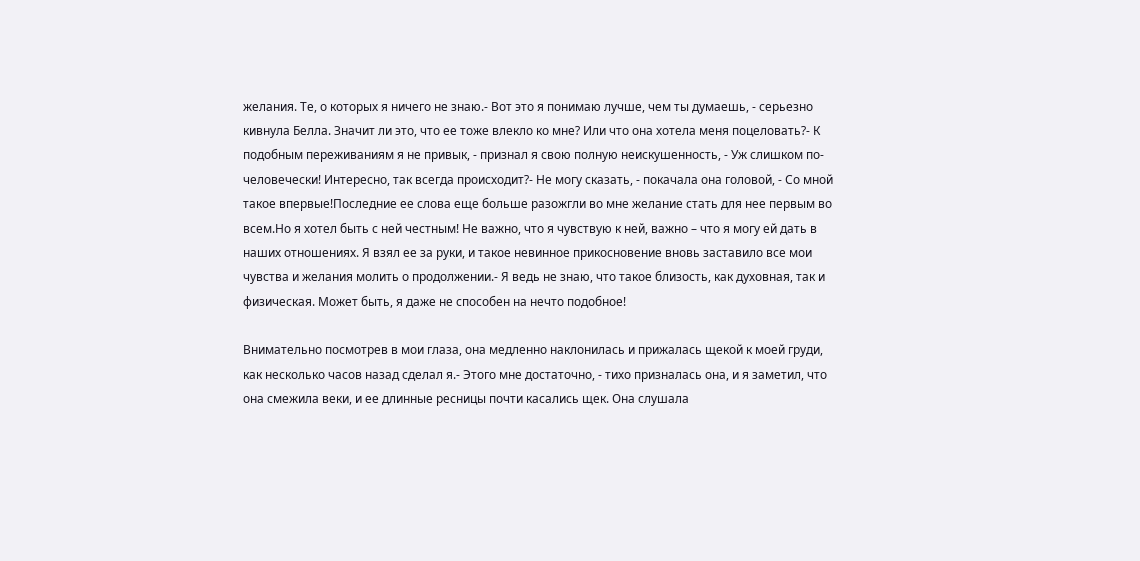желания. Те, о которых я ничего не знаю.- Вот это я понимаю лучше, чем ты думаешь, - серьезно кивнула Белла. Значит ли это, что ее тоже влекло ко мне? Или что она хотела меня поцеловать?- К подобным переживаниям я не привык, - признал я свою полную неискушенность, - Уж слишком по-человечески! Интересно, так всегда происходит?- Не могу сказать, - покачала она головой, - Со мной такое впервые!Последние ее слова еще больше разожгли во мне желание стать для нее первым во всем.Но я хотел быть с ней честным! Не важно, что я чувствую к ней, важно – что я могу ей дать в наших отношениях. Я взял ее за руки, и такое невинное прикосновение вновь заставило все мои чувства и желания молить о продолжении.- Я ведь не знаю, что такое близость, как духовная, так и физическая. Может быть, я даже не способен на нечто подобное!

Внимательно посмотрев в мои глаза, она медленно наклонилась и прижалась щекой к моей груди, как несколько часов назад сделал я.- Этого мне достаточно, - тихо призналась она, и я заметил, что она смежила веки, и ее длинные ресницы почти касались щек. Она слушала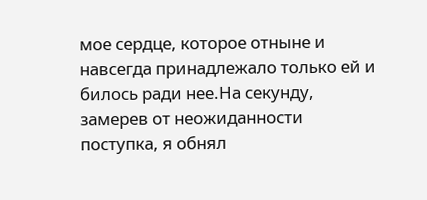мое сердце, которое отныне и навсегда принадлежало только ей и билось ради нее.На секунду, замерев от неожиданности поступка, я обнял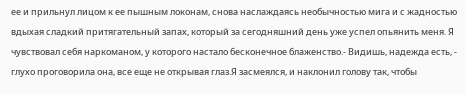ее и прильнул лицом к ее пышным локонам, снова наслаждаясь необычностью мига и с жадностью вдыхая сладкий притягательный запах, который за сегодняшний день уже успел опьянить меня. Я чувствовал себя наркоманом, у которого настало бесконечное блаженство.- Видишь, надежда есть, - глухо проговорила она, все еще не открывая глаз.Я засмеялся, и наклонил голову так, чтобы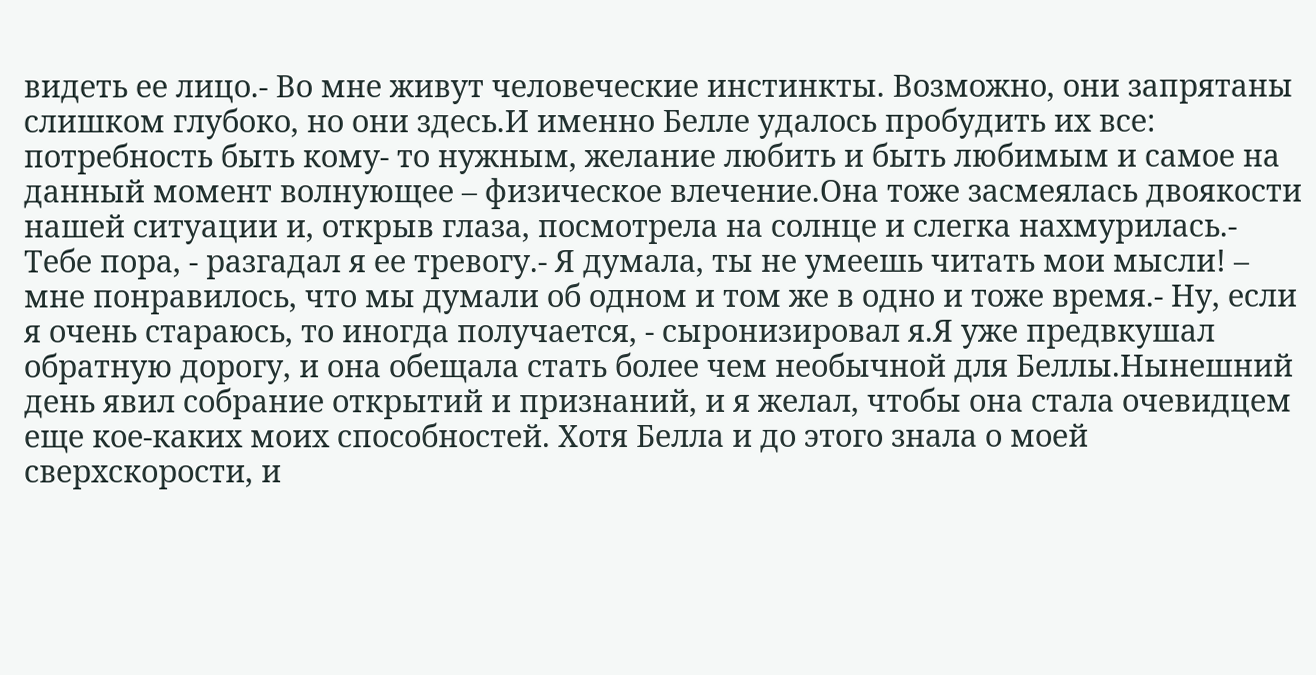видеть ее лицо.- Во мне живут человеческие инстинкты. Возможно, они запрятаны слишком глубоко, но они здесь.И именно Белле удалось пробудить их все: потребность быть кому- то нужным, желание любить и быть любимым и самое на данный момент волнующее – физическое влечение.Она тоже засмеялась двоякости нашей ситуации и, открыв глаза, посмотрела на солнце и слегка нахмурилась.- Тебе пора, - разгадал я ее тревогу.- Я думала, ты не умеешь читать мои мысли! – мне понравилось, что мы думали об одном и том же в одно и тоже время.- Ну, если я очень стараюсь, то иногда получается, - сыронизировал я.Я уже предвкушал обратную дорогу, и она обещала стать более чем необычной для Беллы.Нынешний день явил собрание открытий и признаний, и я желал, чтобы она стала очевидцем еще кое-каких моих способностей. Хотя Белла и до этого знала о моей сверхскорости, и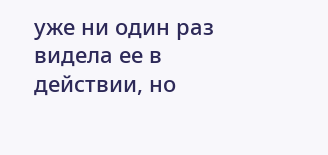уже ни один раз видела ее в действии, но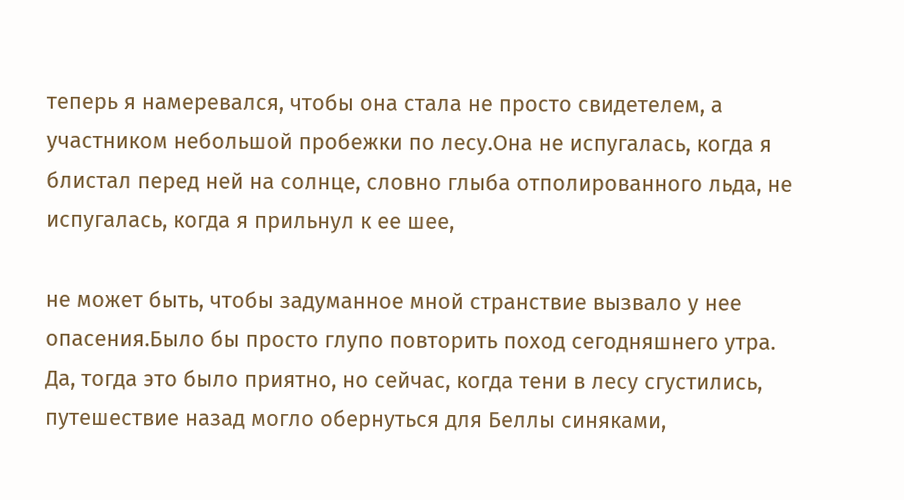теперь я намеревался, чтобы она стала не просто свидетелем, а участником небольшой пробежки по лесу.Она не испугалась, когда я блистал перед ней на солнце, словно глыба отполированного льда, не испугалась, когда я прильнул к ее шее,

не может быть, чтобы задуманное мной странствие вызвало у нее опасения.Было бы просто глупо повторить поход сегодняшнего утра. Да, тогда это было приятно, но сейчас, когда тени в лесу сгустились, путешествие назад могло обернуться для Беллы синяками,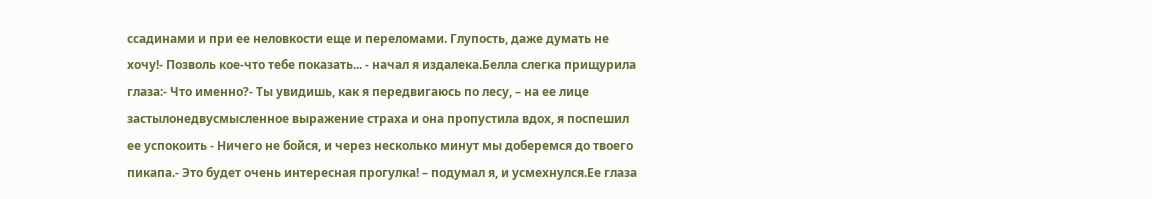ссадинами и при ее неловкости еще и переломами. Глупость, даже думать не хочу!- Позволь кое-что тебе показать... - начал я издалека.Белла слегка прищурила глаза:- Что именно?- Ты увидишь, как я передвигаюсь по лесу, – на ее лице застылонедвусмысленное выражение страха и она пропустила вдох, я поспешил ее успокоить - Ничего не бойся, и через несколько минут мы доберемся до твоего пикапа.- Это будет очень интересная прогулка! – подумал я, и усмехнулся.Ее глаза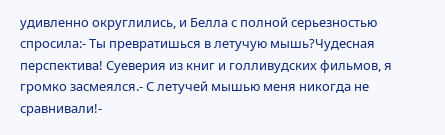удивленно округлились, и Белла с полной серьезностью спросила:- Ты превратишься в летучую мышь?Чудесная перспектива! Суеверия из книг и голливудских фильмов, я громко засмеялся.- С летучей мышью меня никогда не сравнивали!-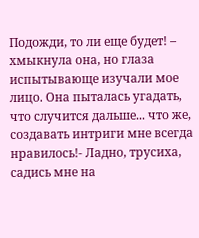Подожди, то ли еще будет! – хмыкнула она, но глаза испытывающе изучали мое лицо. Она пыталась угадать, что случится дальше... что же, создавать интриги мне всегда нравилось!- Ладно, трусиха, садись мне на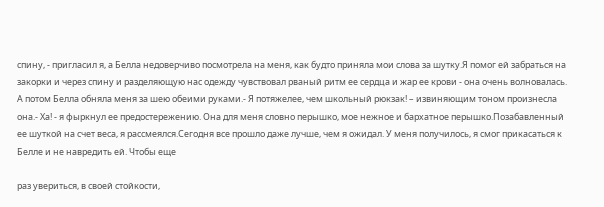спину, - пригласил я, а Белла недоверчиво посмотрела на меня, как будто приняла мои слова за шутку.Я помог ей забраться на закорки и через спину и разделяющую нас одежду чувствовал рваный ритм ее сердца и жар ее крови - она очень волновалась. А потом Белла обняла меня за шею обеими руками.- Я потяжелее, чем школьный рюкзак! – извиняющим тоном произнесла она.- Ха! - я фыркнул ее предостережению. Она для меня словно перышко, мое нежное и бархатное перышко.Позабавленный ее шуткой на счет веса, я рассмеялся.Сегодня все прошло даже лучше, чем я ожидал. У меня получилось, я смог прикасаться к Белле и не навредить ей. Чтобы еще

раз увериться, в своей стойкости,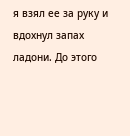я взял ее за руку и вдохнул запах ладони. До этого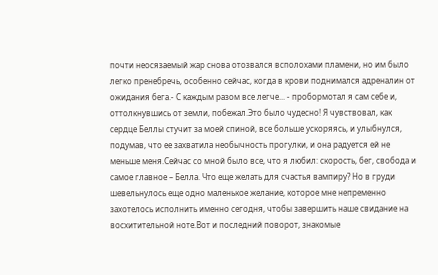почти неосязаемый жар снова отозвался всполохами пламени, но им было легко пренебречь, особенно сейчас, когда в крови поднимался адреналин от ожидания бега.- С каждым разом все легче... - пробормотал я сам себе и, оттолкнувшись от земли, побежал.Это было чудесно! Я чувствовал, как сердце Беллы стучит за моей спиной, все больше ускоряясь, и улыбнулся, подумав, что ее захватила необычность прогулки, и она радуется ей не меньше меня.Сейчас со мной было все, что я любил: скорость, бег, свобода и самое главное – Белла. Что еще желать для счастья вампиру? Но в груди шевельнулось еще одно маленькое желание, которое мне непременно захотелось исполнить именно сегодня, чтобы завершить наше свидание на восхитительной ноте.Вот и последний поворот, знакомые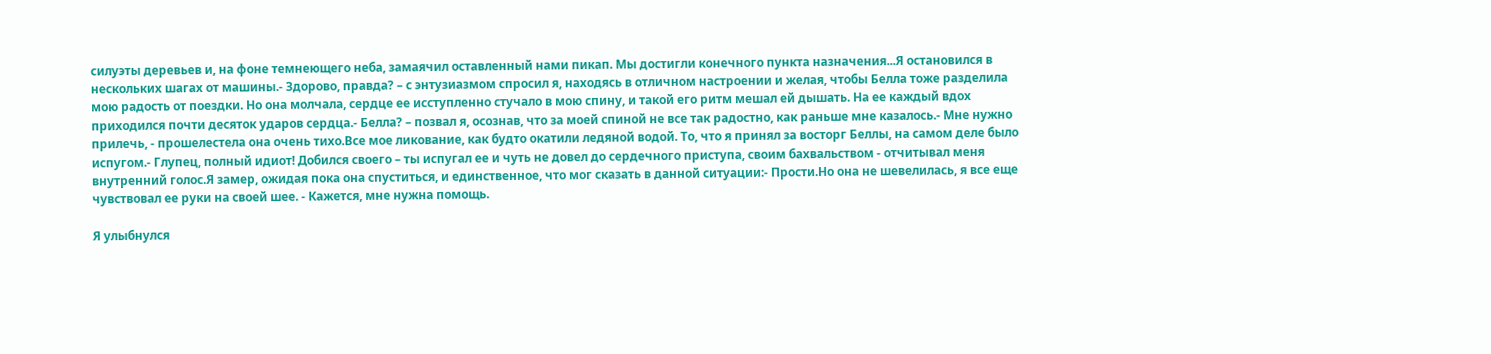силуэты деревьев и, на фоне темнеющего неба, замаячил оставленный нами пикап. Мы достигли конечного пункта назначения...Я остановился в нескольких шагах от машины.- Здорово, правда? – с энтузиазмом спросил я, находясь в отличном настроении и желая, чтобы Белла тоже разделила мою радость от поездки. Но она молчала, сердце ее исступленно стучало в мою спину, и такой его ритм мешал ей дышать. На ее каждый вдох приходился почти десяток ударов сердца.- Белла? – позвал я, осознав, что за моей спиной не все так радостно, как раньше мне казалось.- Мне нужно прилечь, - прошелестела она очень тихо.Все мое ликование, как будто окатили ледяной водой. То, что я принял за восторг Беллы, на самом деле было испугом.- Глупец, полный идиот! Добился своего – ты испугал ее и чуть не довел до сердечного приступа, своим бахвальством - отчитывал меня внутренний голос.Я замер, ожидая пока она спуститься, и единственное, что мог сказать в данной ситуации:- Прости.Но она не шевелилась, я все еще чувствовал ее руки на своей шее. - Кажется, мне нужна помощь.

Я улыбнулся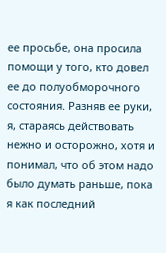ее просьбе, она просила помощи у того, кто довел ее до полуобморочного состояния. Разняв ее руки, я, стараясь действовать нежно и осторожно, хотя и понимал, что об этом надо было думать раньше, пока я как последний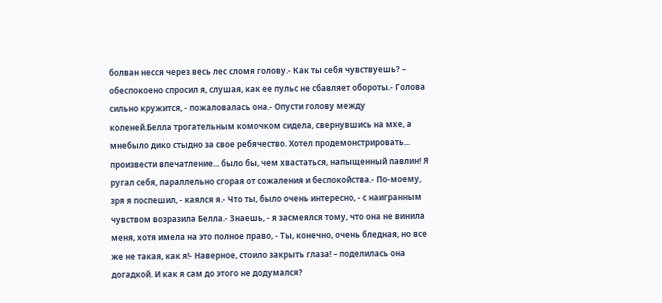болван несся через весь лес сломя голову.- Как ты себя чувствуешь? – обеспокоено спросил я, слушая, как ее пульс не сбавляет обороты.- Голова сильно кружится, - пожаловалась она.- Опусти голову между коленей.Белла трогательным комочком сидела, свернувшись на мхе, а мнебыло дико стыдно за свое ребячество. Хотел продемонстрировать... произвести впечатление... было бы, чем хвастаться, напыщенный павлин! Я ругал себя, параллельно сгорая от сожаления и беспокойства.- По-моему, зря я поспешил, - каялся я.- Что ты, было очень интересно, - с наигранным чувством возразила Белла.- Знаешь, - я засмеялся тому, что она не винила меня, хотя имела на это полное право, - Ты, конечно, очень бледная, но все же не такая, как я!- Наверное, стоило закрыть глаза! – поделилась она догадкой. И как я сам до этого не додумался?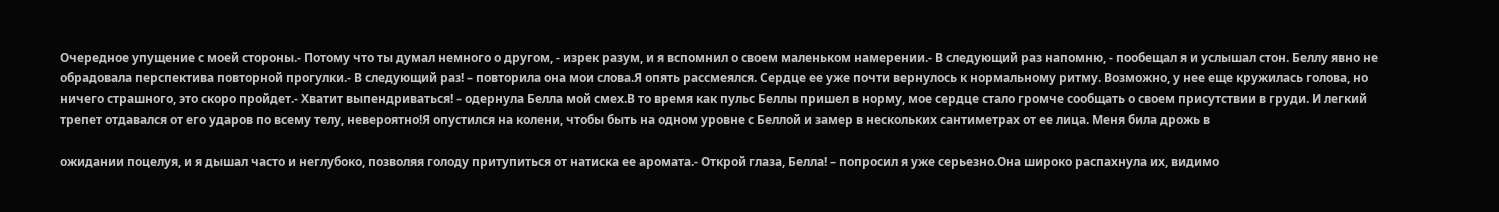Очередное упущение с моей стороны.- Потому что ты думал немного о другом, - изрек разум, и я вспомнил о своем маленьком намерении.- В следующий раз напомню, - пообещал я и услышал стон. Беллу явно не обрадовала перспектива повторной прогулки.- В следующий раз! – повторила она мои слова.Я опять рассмеялся. Сердце ее уже почти вернулось к нормальному ритму. Возможно, у нее еще кружилась голова, но ничего страшного, это скоро пройдет.- Хватит выпендриваться! – одернула Белла мой смех.В то время как пульс Беллы пришел в норму, мое сердце стало громче сообщать о своем присутствии в груди. И легкий трепет отдавался от его ударов по всему телу, невероятно!Я опустился на колени, чтобы быть на одном уровне с Беллой и замер в нескольких сантиметрах от ее лица. Меня била дрожь в

ожидании поцелуя, и я дышал часто и неглубоко, позволяя голоду притупиться от натиска ее аромата.- Открой глаза, Белла! – попросил я уже серьезно.Она широко распахнула их, видимо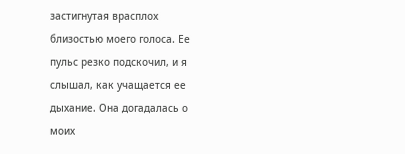застигнутая врасплох близостью моего голоса. Ее пульс резко подскочил, и я слышал, как учащается ее дыхание. Она догадалась о моих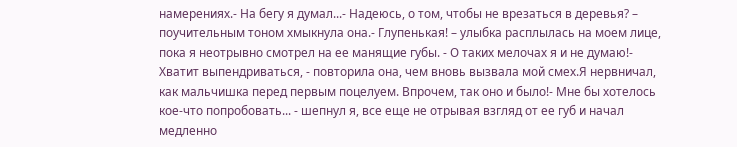намерениях.- На бегу я думал...- Надеюсь, о том, чтобы не врезаться в деревья? – поучительным тоном хмыкнула она.- Глупенькая! – улыбка расплылась на моем лице, пока я неотрывно смотрел на ее манящие губы. - О таких мелочах я и не думаю!- Хватит выпендриваться, - повторила она, чем вновь вызвала мой смех.Я нервничал, как мальчишка перед первым поцелуем. Впрочем, так оно и было!- Мне бы хотелось кое-что попробовать... - шепнул я, все еще не отрывая взгляд от ее губ и начал медленно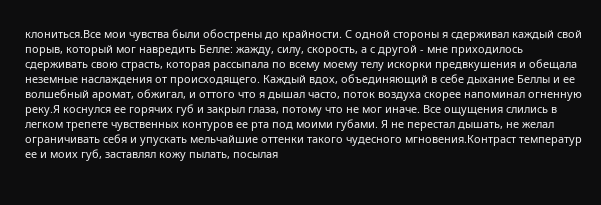клониться.Все мои чувства были обострены до крайности. С одной стороны я сдерживал каждый свой порыв, который мог навредить Белле: жажду, силу, скорость, а с другой - мне приходилось сдерживать свою страсть, которая рассыпала по всему моему телу искорки предвкушения и обещала неземные наслаждения от происходящего. Каждый вдох, объединяющий в себе дыхание Беллы и ее волшебный аромат, обжигал, и оттого что я дышал часто, поток воздуха скорее напоминал огненную реку.Я коснулся ее горячих губ и закрыл глаза, потому что не мог иначе. Все ощущения слились в легком трепете чувственных контуров ее рта под моими губами. Я не перестал дышать, не желал ограничивать себя и упускать мельчайшие оттенки такого чудесного мгновения.Контраст температур ее и моих губ, заставлял кожу пылать, посылая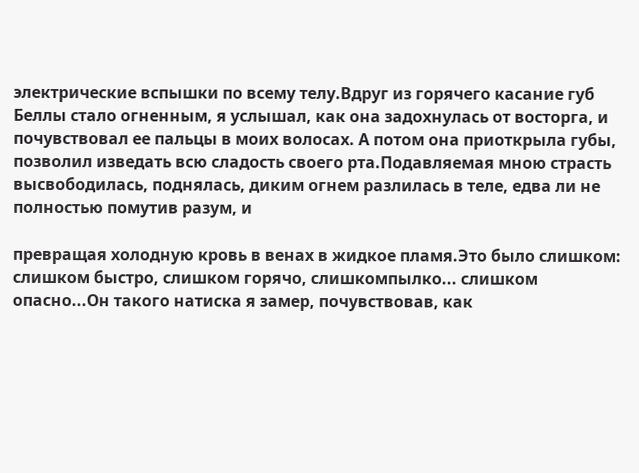электрические вспышки по всему телу.Вдруг из горячего касание губ Беллы стало огненным, я услышал, как она задохнулась от восторга, и почувствовал ее пальцы в моих волосах. А потом она приоткрыла губы, позволил изведать всю сладость своего рта.Подавляемая мною страсть высвободилась, поднялась, диким огнем разлилась в теле, едва ли не полностью помутив разум, и

превращая холодную кровь в венах в жидкое пламя.Это было слишком: слишком быстро, слишком горячо, слишкомпылко... слишком опасно...Он такого натиска я замер, почувствовав, как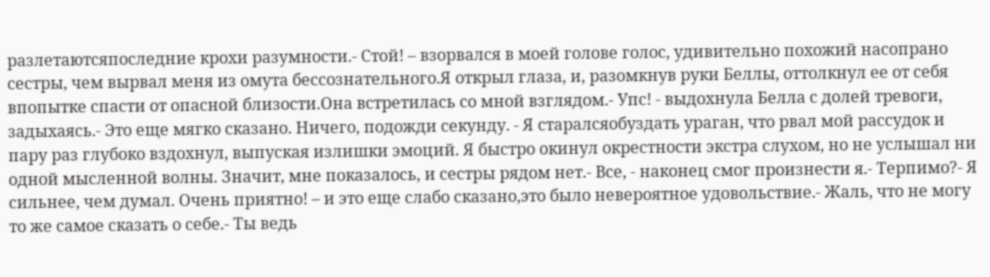разлетаютсяпоследние крохи разумности.- Стой! – взорвался в моей голове голос, удивительно похожий насопрано сестры, чем вырвал меня из омута бессознательного.Я открыл глаза, и, разомкнув руки Беллы, оттолкнул ее от себя впопытке спасти от опасной близости.Она встретилась со мной взглядом.- Упс! - выдохнула Белла с долей тревоги, задыхаясь.- Это еще мягко сказано. Ничего, подожди секунду. - Я старалсяобуздать ураган, что рвал мой рассудок и пару раз глубоко вздохнул, выпуская излишки эмоций. Я быстро окинул окрестности экстра слухом, но не услышал ни одной мысленной волны. Значит, мне показалось, и сестры рядом нет.- Все, - наконец смог произнести я.- Терпимо?- Я сильнее, чем думал. Очень приятно! – и это еще слабо сказано,это было невероятное удовольствие.- Жаль, что не могу то же самое сказать о себе.- Ты ведь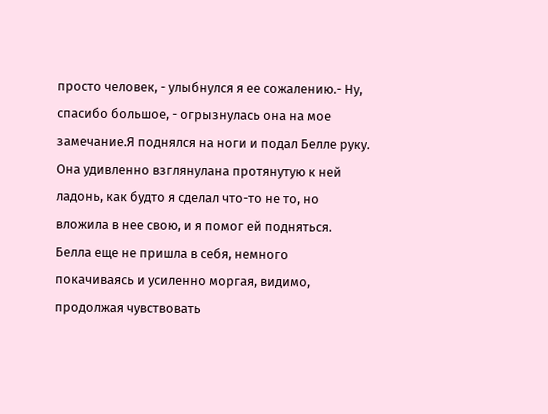просто человек, - улыбнулся я ее сожалению.- Ну, спасибо большое, - огрызнулась она на мое замечание.Я поднялся на ноги и подал Белле руку. Она удивленно взглянулана протянутую к ней ладонь, как будто я сделал что-то не то, но вложила в нее свою, и я помог ей подняться. Белла еще не пришла в себя, немного покачиваясь и усиленно моргая, видимо, продолжая чувствовать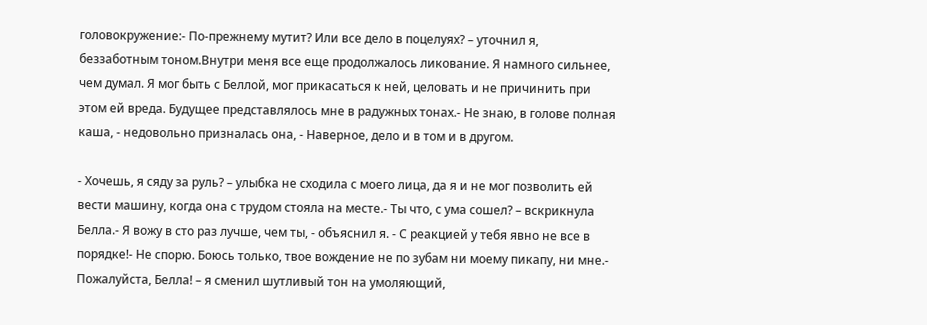головокружение:- По-прежнему мутит? Или все дело в поцелуях? – уточнил я, беззаботным тоном.Внутри меня все еще продолжалось ликование. Я намного сильнее, чем думал. Я мог быть с Беллой, мог прикасаться к ней, целовать и не причинить при этом ей вреда. Будущее представлялось мне в радужных тонах.- Не знаю, в голове полная каша, - недовольно призналась она, - Наверное, дело и в том и в другом.

- Хочешь, я сяду за руль? – улыбка не сходила с моего лица, да я и не мог позволить ей вести машину, когда она с трудом стояла на месте.- Ты что, с ума сошел? – вскрикнула Белла.- Я вожу в сто раз лучше, чем ты, - объяснил я. - С реакцией у тебя явно не все в порядке!- Не спорю. Боюсь только, твое вождение не по зубам ни моему пикапу, ни мне.- Пожалуйста, Белла! – я сменил шутливый тон на умоляющий,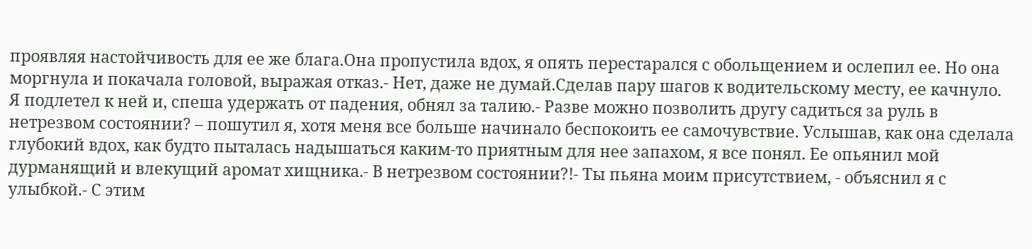проявляя настойчивость для ее же блага.Она пропустила вдох, я опять перестарался с обольщением и ослепил ее. Но она моргнула и покачала головой, выражая отказ.- Нет, даже не думай.Сделав пару шагов к водительскому месту, ее качнуло. Я подлетел к ней и, спеша удержать от падения, обнял за талию.- Разве можно позволить другу садиться за руль в нетрезвом состоянии? – пошутил я, хотя меня все больше начинало беспокоить ее самочувствие. Услышав, как она сделала глубокий вдох, как будто пыталась надышаться каким-то приятным для нее запахом, я все понял. Ее опьянил мой дурманящий и влекущий аромат хищника.- В нетрезвом состоянии?!- Ты пьяна моим присутствием, - объяснил я с улыбкой.- С этим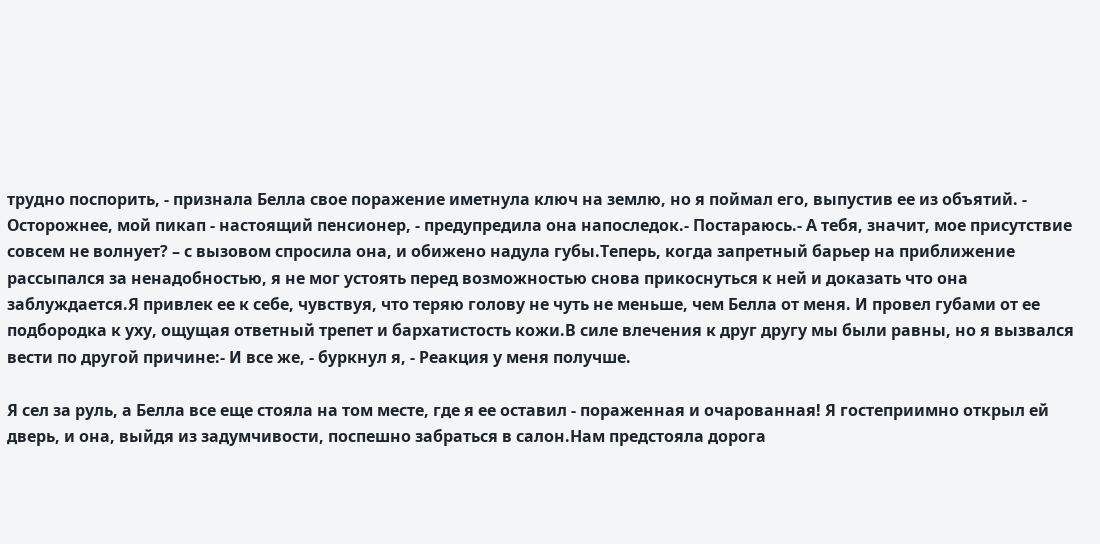трудно поспорить, - признала Белла свое поражение иметнула ключ на землю, но я поймал его, выпустив ее из объятий. - Осторожнее, мой пикап - настоящий пенсионер, - предупредила она напоследок.- Постараюсь.- А тебя, значит, мое присутствие совсем не волнует? – с вызовом спросила она, и обижено надула губы.Теперь, когда запретный барьер на приближение рассыпался за ненадобностью, я не мог устоять перед возможностью снова прикоснуться к ней и доказать что она заблуждается.Я привлек ее к себе, чувствуя, что теряю голову не чуть не меньше, чем Белла от меня. И провел губами от ее подбородка к уху, ощущая ответный трепет и бархатистость кожи.В силе влечения к друг другу мы были равны, но я вызвался вести по другой причине:- И все же, - буркнул я, - Реакция у меня получше.

Я сел за руль, а Белла все еще стояла на том месте, где я ее оставил - пораженная и очарованная! Я гостеприимно открыл ей дверь, и она, выйдя из задумчивости, поспешно забраться в салон.Нам предстояла дорога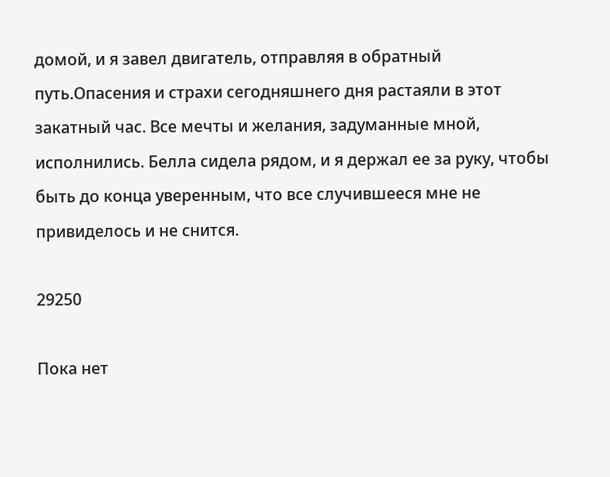домой, и я завел двигатель, отправляя в обратный путь.Опасения и страхи сегодняшнего дня растаяли в этот закатный час. Все мечты и желания, задуманные мной, исполнились. Белла сидела рядом, и я держал ее за руку, чтобы быть до конца уверенным, что все случившееся мне не привиделось и не снится.

29250

Пока нет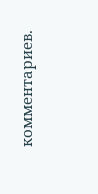комментариев.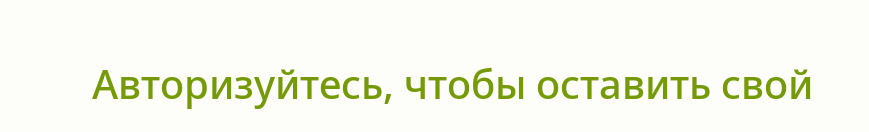Авторизуйтесь, чтобы оставить свой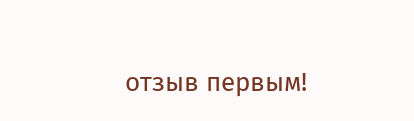отзыв первым!